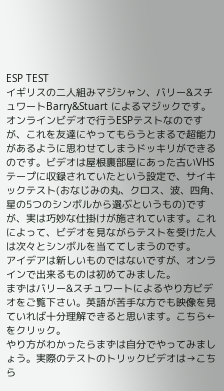ESP TEST
イギリスの二人組みマジシャン、バリー&スチュワートBarry&Stuart によるマジックです。オンラインビデオで行うESPテストなのですが、これを友達にやってもらうとまるで超能力があるように思わせてしまうドッキリができるのです。ビデオは屋根裏部屋にあった古いVHSテープに収録されていたという設定で、サイキックテスト(おなじみの丸、クロス、波、四角、星の5つのシンボルから選ぶというもの)ですが、実は巧妙な仕掛けが施されています。これによって、ビデオを見ながらテストを受けた人は次々とシンボルを当ててしまうのです。
アイデアは新しいものではないですが、オンラインで出来るものは初めてみました。
まずはバリー&スチュワートによるやり方ビデオをご覧下さい。英語が苦手な方でも映像を見ていれば十分理解できると思います。こちら←をクリック。
やり方がわかったらまずは自分でやってみましょう。実際のテストのトリックビデオは→こちら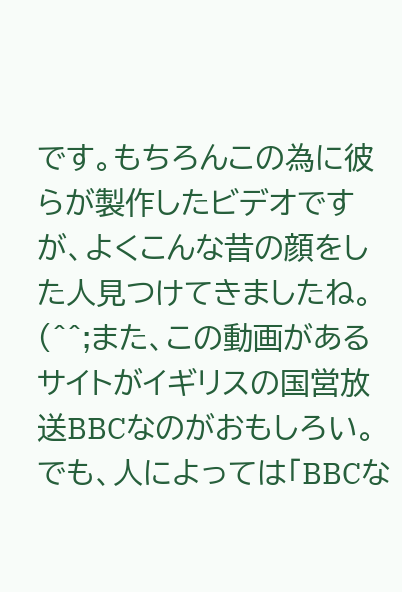です。もちろんこの為に彼らが製作したビデオですが、よくこんな昔の顔をした人見つけてきましたね。(^^;また、この動画があるサイトがイギリスの国営放送BBCなのがおもしろい。でも、人によっては「BBCな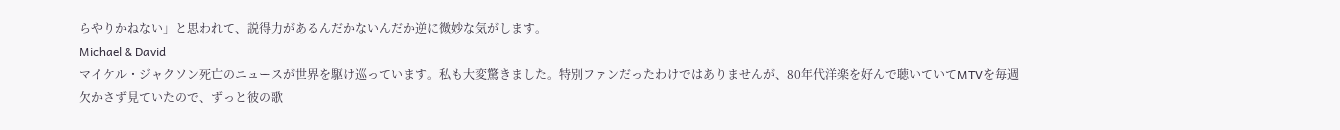らやりかねない」と思われて、説得力があるんだかないんだか逆に微妙な気がします。
Michael & David
マイケル・ジャクソン死亡のニュースが世界を駆け巡っています。私も大変驚きました。特別ファンだったわけではありませんが、80年代洋楽を好んで聴いていてMTVを毎週欠かさず見ていたので、ずっと彼の歌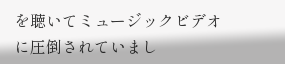を聴いてミュージックビデオに圧倒されていまし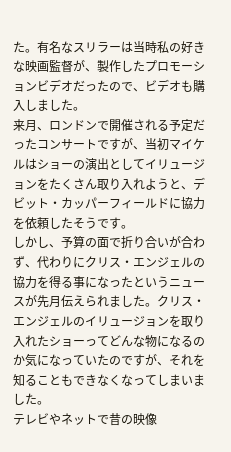た。有名なスリラーは当時私の好きな映画監督が、製作したプロモーションビデオだったので、ビデオも購入しました。
来月、ロンドンで開催される予定だったコンサートですが、当初マイケルはショーの演出としてイリュージョンをたくさん取り入れようと、デビット・カッパーフィールドに協力を依頼したそうです。
しかし、予算の面で折り合いが合わず、代わりにクリス・エンジェルの協力を得る事になったというニュースが先月伝えられました。クリス・エンジェルのイリュージョンを取り入れたショーってどんな物になるのか気になっていたのですが、それを知ることもできなくなってしまいました。
テレビやネットで昔の映像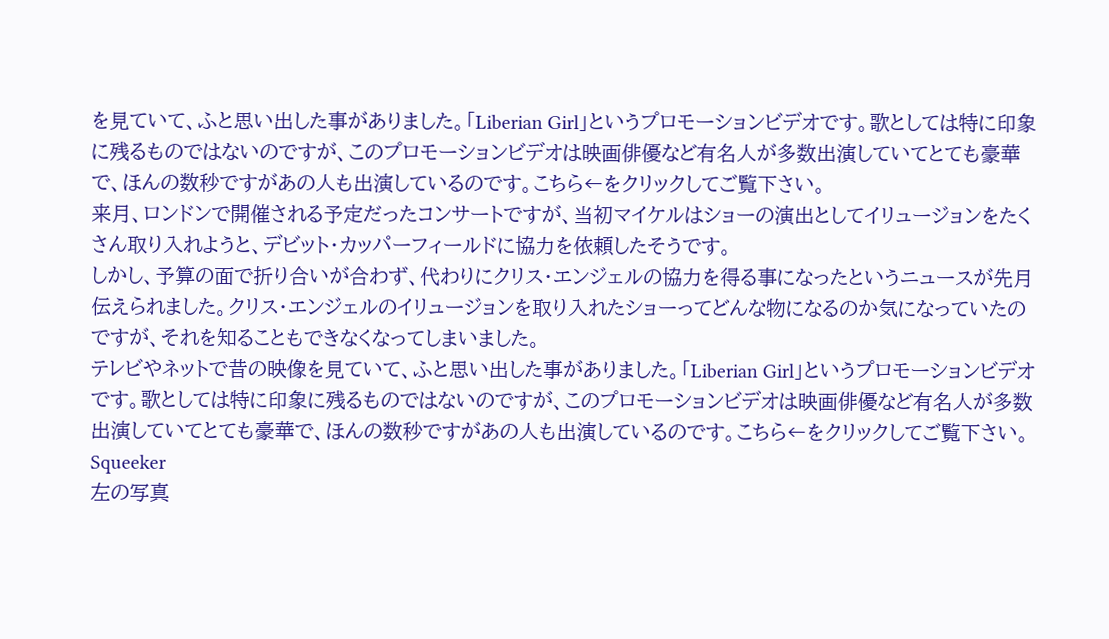を見ていて、ふと思い出した事がありました。「Liberian Girl」というプロモーションビデオです。歌としては特に印象に残るものではないのですが、このプロモーションビデオは映画俳優など有名人が多数出演していてとても豪華で、ほんの数秒ですがあの人も出演しているのです。こちら←をクリックしてご覧下さい。
来月、ロンドンで開催される予定だったコンサートですが、当初マイケルはショーの演出としてイリュージョンをたくさん取り入れようと、デビット・カッパーフィールドに協力を依頼したそうです。
しかし、予算の面で折り合いが合わず、代わりにクリス・エンジェルの協力を得る事になったというニュースが先月伝えられました。クリス・エンジェルのイリュージョンを取り入れたショーってどんな物になるのか気になっていたのですが、それを知ることもできなくなってしまいました。
テレビやネットで昔の映像を見ていて、ふと思い出した事がありました。「Liberian Girl」というプロモーションビデオです。歌としては特に印象に残るものではないのですが、このプロモーションビデオは映画俳優など有名人が多数出演していてとても豪華で、ほんの数秒ですがあの人も出演しているのです。こちら←をクリックしてご覧下さい。 Squeeker
左の写真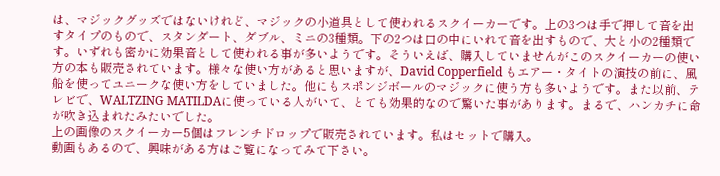は、マジックグッズではないけれど、マジックの小道具として使われるスクイーカーです。上の3つは手で押して音を出すタイプのもので、スタンダート、ダブル、ミニの3種類。下の2つは口の中にいれて音を出すもので、大と小の2種類です。いずれも密かに効果音として使われる事が多いようです。そういえば、購入していませんがこのスクイーカーの使い方の本も販売されています。様々な使い方があると思いますが、David Copperfield もエアー・タイトの演技の前に、風船を使ってユニークな使い方をしていました。他にもスポンジボールのマジックに使う方も多いようです。また以前、テレビで、WALTZING MATILDAに使っている人がいて、とても効果的なので驚いた事があります。まるで、ハンカチに命が吹き込まれたみたいでした。
上の画像のスクイーカー5個はフレンチドロップで販売されています。私はセットで購入。
動画もあるので、興味がある方はご覧になってみて下さい。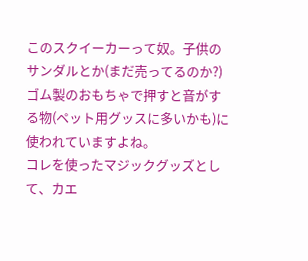このスクイーカーって奴。子供のサンダルとか(まだ売ってるのか?)ゴム製のおもちゃで押すと音がする物(ペット用グッスに多いかも)に使われていますよね。
コレを使ったマジックグッズとして、カエ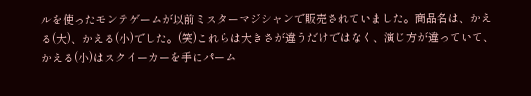ルを使ったモンテゲームが以前ミスターマジシャンで販売されていました。商品名は、かえる(大)、かえる(小)でした。(笑)これらは大きさが違うだけではなく、演じ方が違っていて、かえる(小)はスクイーカーを手にパーム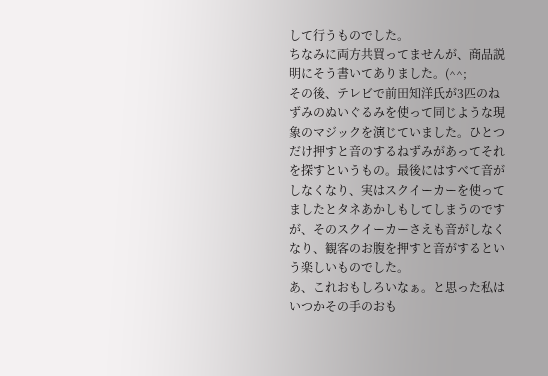して行うものでした。
ちなみに両方共買ってませんが、商品説明にそう書いてありました。(^^;
その後、テレビで前田知洋氏が3匹のねずみのぬいぐるみを使って同じような現象のマジックを演じていました。ひとつだけ押すと音のするねずみがあってそれを探すというもの。最後にはすべて音がしなくなり、実はスクイーカーを使ってましたとタネあかしもしてしまうのですが、そのスクイーカーさえも音がしなくなり、観客のお腹を押すと音がするという楽しいものでした。
あ、これおもしろいなぁ。と思った私はいつかその手のおも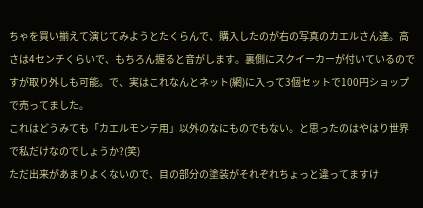ちゃを買い揃えて演じてみようとたくらんで、購入したのが右の写真のカエルさん達。高さは4センチくらいで、もちろん握ると音がします。裏側にスクイーカーが付いているのですが取り外しも可能。で、実はこれなんとネット(網)に入って3個セットで100円ショップで売ってました。
これはどうみても「カエルモンテ用」以外のなにものでもない。と思ったのはやはり世界で私だけなのでしょうか?(笑)
ただ出来があまりよくないので、目の部分の塗装がそれぞれちょっと違ってますけ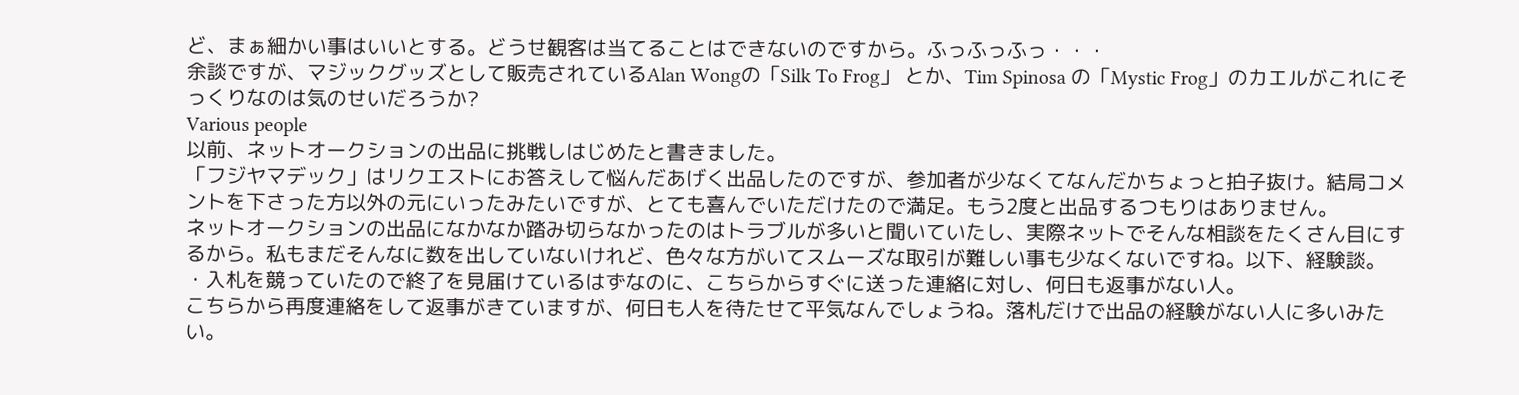ど、まぁ細かい事はいいとする。どうせ観客は当てることはできないのですから。ふっふっふっ・・・
余談ですが、マジックグッズとして販売されているAlan Wongの「Silk To Frog」 とか、Tim Spinosa の「Mystic Frog」のカエルがこれにそっくりなのは気のせいだろうか?
Various people
以前、ネットオークションの出品に挑戦しはじめたと書きました。
「フジヤマデック」はリクエストにお答えして悩んだあげく出品したのですが、参加者が少なくてなんだかちょっと拍子抜け。結局コメントを下さった方以外の元にいったみたいですが、とても喜んでいただけたので満足。もう2度と出品するつもりはありません。
ネットオークションの出品になかなか踏み切らなかったのはトラブルが多いと聞いていたし、実際ネットでそんな相談をたくさん目にするから。私もまだそんなに数を出していないけれど、色々な方がいてスムーズな取引が難しい事も少なくないですね。以下、経験談。
・入札を競っていたので終了を見届けているはずなのに、こちらからすぐに送った連絡に対し、何日も返事がない人。
こちらから再度連絡をして返事がきていますが、何日も人を待たせて平気なんでしょうね。落札だけで出品の経験がない人に多いみたい。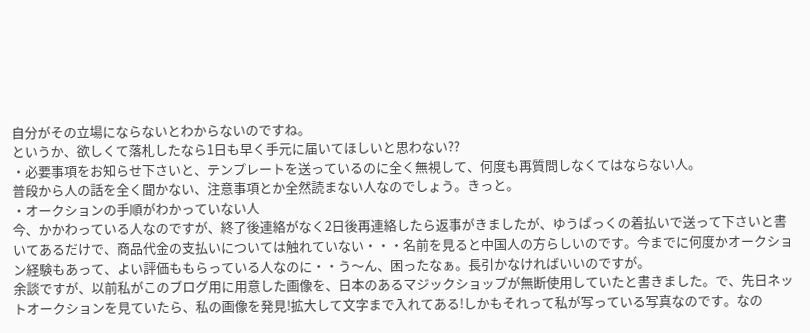自分がその立場にならないとわからないのですね。
というか、欲しくて落札したなら1日も早く手元に届いてほしいと思わない??
・必要事項をお知らせ下さいと、テンプレートを送っているのに全く無視して、何度も再質問しなくてはならない人。
普段から人の話を全く聞かない、注意事項とか全然読まない人なのでしょう。きっと。
・オークションの手順がわかっていない人
今、かかわっている人なのですが、終了後連絡がなく2日後再連絡したら返事がきましたが、ゆうぱっくの着払いで送って下さいと書いてあるだけで、商品代金の支払いについては触れていない・・・名前を見ると中国人の方らしいのです。今までに何度かオークション経験もあって、よい評価ももらっている人なのに・・う〜ん、困ったなぁ。長引かなければいいのですが。
余談ですが、以前私がこのブログ用に用意した画像を、日本のあるマジックショップが無断使用していたと書きました。で、先日ネットオークションを見ていたら、私の画像を発見!拡大して文字まで入れてある!しかもそれって私が写っている写真なのです。なの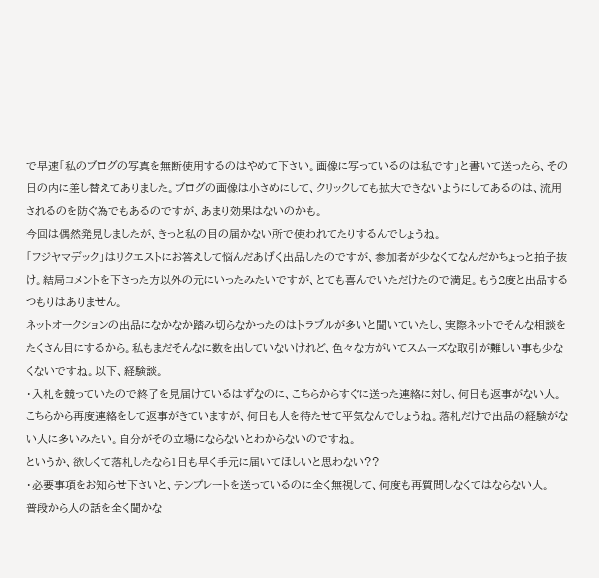で早速「私のブログの写真を無断使用するのはやめて下さい。画像に写っているのは私です」と書いて送ったら、その日の内に差し替えてありました。ブログの画像は小さめにして、クリックしても拡大できないようにしてあるのは、流用されるのを防ぐ為でもあるのですが、あまり効果はないのかも。
今回は偶然発見しましたが、きっと私の目の届かない所で使われてたりするんでしょうね。
「フジヤマデック」はリクエストにお答えして悩んだあげく出品したのですが、参加者が少なくてなんだかちょっと拍子抜け。結局コメントを下さった方以外の元にいったみたいですが、とても喜んでいただけたので満足。もう2度と出品するつもりはありません。
ネットオークションの出品になかなか踏み切らなかったのはトラブルが多いと聞いていたし、実際ネットでそんな相談をたくさん目にするから。私もまだそんなに数を出していないけれど、色々な方がいてスムーズな取引が難しい事も少なくないですね。以下、経験談。
・入札を競っていたので終了を見届けているはずなのに、こちらからすぐに送った連絡に対し、何日も返事がない人。
こちらから再度連絡をして返事がきていますが、何日も人を待たせて平気なんでしょうね。落札だけで出品の経験がない人に多いみたい。自分がその立場にならないとわからないのですね。
というか、欲しくて落札したなら1日も早く手元に届いてほしいと思わない??
・必要事項をお知らせ下さいと、テンプレートを送っているのに全く無視して、何度も再質問しなくてはならない人。
普段から人の話を全く聞かな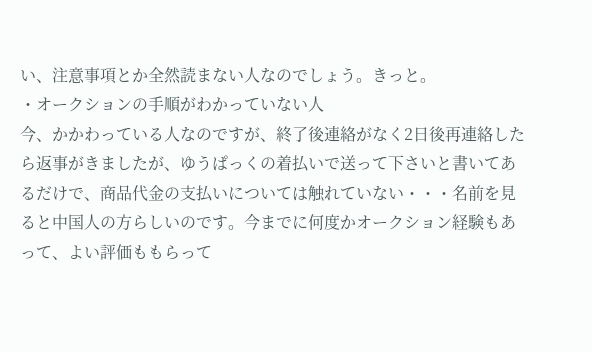い、注意事項とか全然読まない人なのでしょう。きっと。
・オークションの手順がわかっていない人
今、かかわっている人なのですが、終了後連絡がなく2日後再連絡したら返事がきましたが、ゆうぱっくの着払いで送って下さいと書いてあるだけで、商品代金の支払いについては触れていない・・・名前を見ると中国人の方らしいのです。今までに何度かオークション経験もあって、よい評価ももらって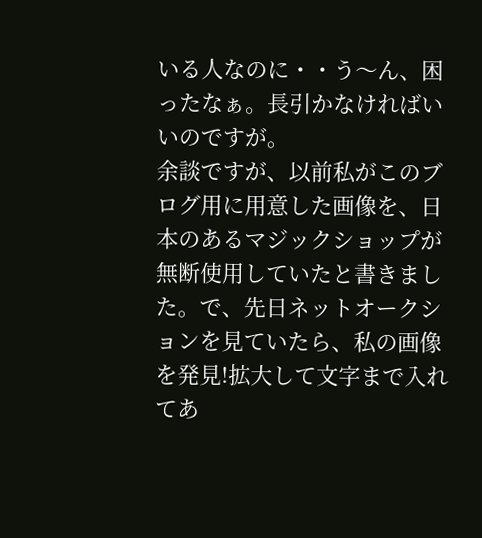いる人なのに・・う〜ん、困ったなぁ。長引かなければいいのですが。
余談ですが、以前私がこのブログ用に用意した画像を、日本のあるマジックショップが無断使用していたと書きました。で、先日ネットオークションを見ていたら、私の画像を発見!拡大して文字まで入れてあ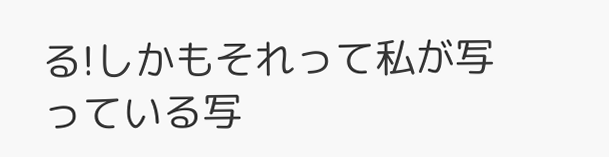る!しかもそれって私が写っている写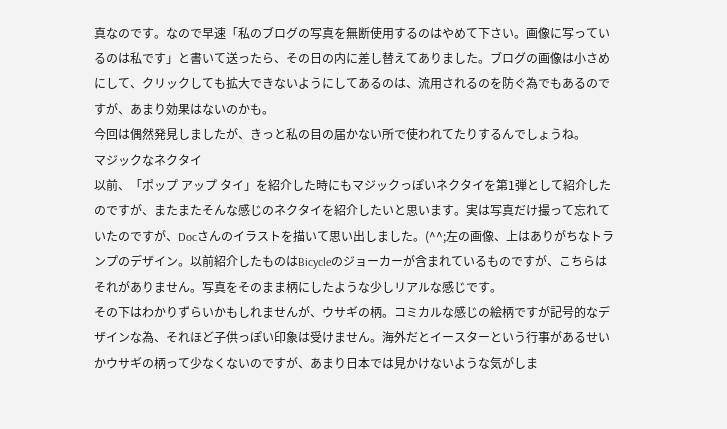真なのです。なので早速「私のブログの写真を無断使用するのはやめて下さい。画像に写っているのは私です」と書いて送ったら、その日の内に差し替えてありました。ブログの画像は小さめにして、クリックしても拡大できないようにしてあるのは、流用されるのを防ぐ為でもあるのですが、あまり効果はないのかも。
今回は偶然発見しましたが、きっと私の目の届かない所で使われてたりするんでしょうね。
マジックなネクタイ
以前、「ポップ アップ タイ」を紹介した時にもマジックっぽいネクタイを第1弾として紹介したのですが、またまたそんな感じのネクタイを紹介したいと思います。実は写真だけ撮って忘れていたのですが、Docさんのイラストを描いて思い出しました。(^^;左の画像、上はありがちなトランプのデザイン。以前紹介したものはBicycleのジョーカーが含まれているものですが、こちらはそれがありません。写真をそのまま柄にしたような少しリアルな感じです。
その下はわかりずらいかもしれませんが、ウサギの柄。コミカルな感じの絵柄ですが記号的なデザインな為、それほど子供っぽい印象は受けません。海外だとイースターという行事があるせいかウサギの柄って少なくないのですが、あまり日本では見かけないような気がしま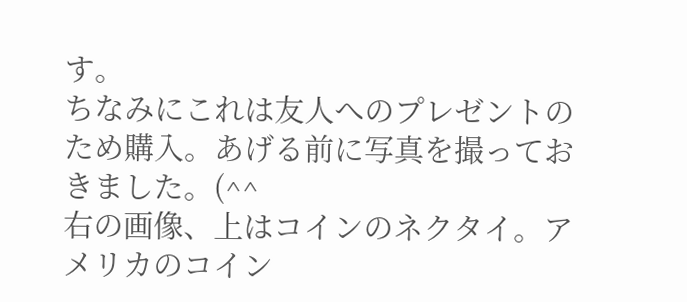す。
ちなみにこれは友人へのプレゼントのため購入。あげる前に写真を撮っておきました。(^^
右の画像、上はコインのネクタイ。アメリカのコイン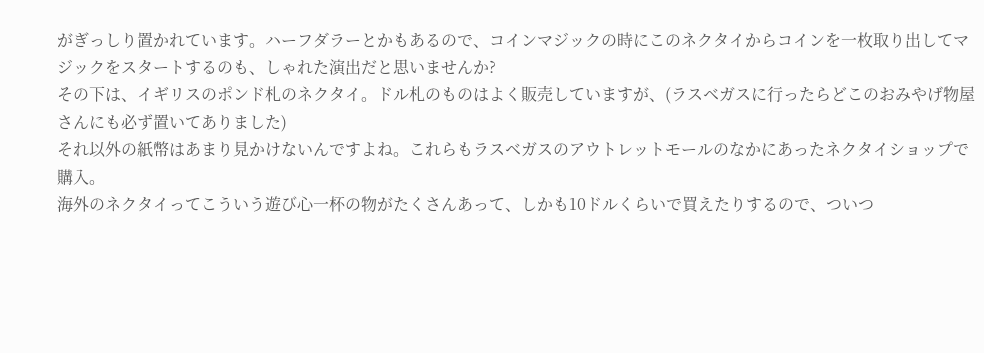がぎっしり置かれています。ハーフダラーとかもあるので、コインマジックの時にこのネクタイからコインを一枚取り出してマジックをスタートするのも、しゃれた演出だと思いませんか?
その下は、イギリスのポンド札のネクタイ。ドル札のものはよく販売していますが、(ラスベガスに行ったらどこのおみやげ物屋さんにも必ず置いてありました)
それ以外の紙幣はあまり見かけないんですよね。これらもラスベガスのアウトレットモールのなかにあったネクタイショップで購入。
海外のネクタイってこういう遊び心一杯の物がたくさんあって、しかも10ドルくらいで買えたりするので、ついつ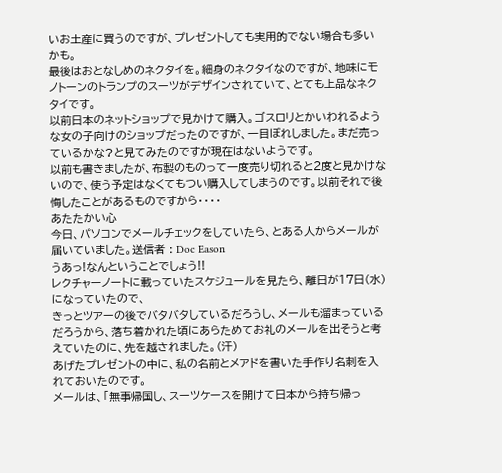いお土産に買うのですが、プレゼントしても実用的でない場合も多いかも。
最後はおとなしめのネクタイを。細身のネクタイなのですが、地味にモノトーンのトランプのスーツがデザインされていて、とても上品なネクタイです。
以前日本のネットショップで見かけて購入。ゴスロリとかいわれるような女の子向けのショップだったのですが、一目ぼれしました。まだ売っているかな?と見てみたのですが現在はないようです。
以前も書きましたが、布製のものって一度売り切れると2度と見かけないので、使う予定はなくてもつい購入してしまうのです。以前それで後悔したことがあるものですから・・・・
あたたかい心
今日、パソコンでメールチェックをしていたら、とある人からメールが届いていました。送信者 : Doc Eason
うあっ!なんということでしょう!!
レクチャーノートに載っていたスケジュールを見たら、離日が17日(水)になっていたので、
きっとツアーの後でバタバタしているだろうし、メールも溜まっているだろうから、落ち着かれた頃にあらためてお礼のメールを出そうと考えていたのに、先を越されました。(汗)
あげたプレゼントの中に、私の名前とメアドを書いた手作り名刺を入れておいたのです。
メールは、「無事帰国し、スーツケースを開けて日本から持ち帰っ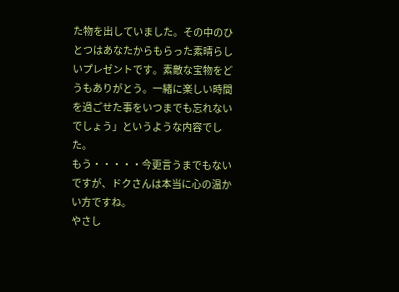た物を出していました。その中のひとつはあなたからもらった素晴らしいプレゼントです。素敵な宝物をどうもありがとう。一緒に楽しい時間を過ごせた事をいつまでも忘れないでしょう」というような内容でした。
もう・・・・・今更言うまでもないですが、ドクさんは本当に心の温かい方ですね。
やさし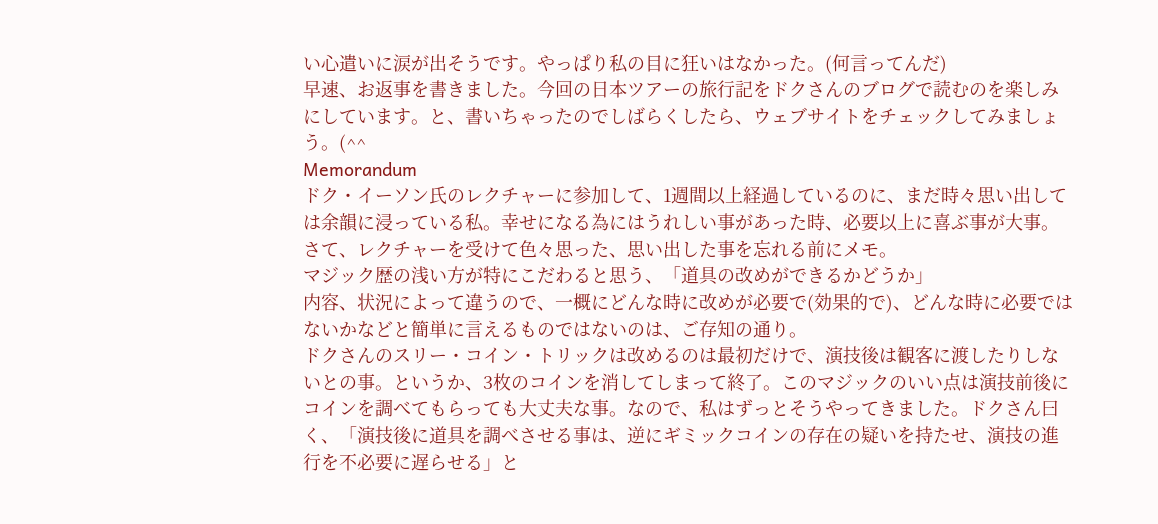い心遣いに涙が出そうです。やっぱり私の目に狂いはなかった。(何言ってんだ)
早速、お返事を書きました。今回の日本ツアーの旅行記をドクさんのブログで読むのを楽しみにしています。と、書いちゃったのでしばらくしたら、ウェブサイトをチェックしてみましょう。(^^
Memorandum
ドク・イーソン氏のレクチャーに参加して、1週間以上経過しているのに、まだ時々思い出しては余韻に浸っている私。幸せになる為にはうれしい事があった時、必要以上に喜ぶ事が大事。
さて、レクチャーを受けて色々思った、思い出した事を忘れる前にメモ。
マジック歴の浅い方が特にこだわると思う、「道具の改めができるかどうか」
内容、状況によって違うので、一概にどんな時に改めが必要で(効果的で)、どんな時に必要ではないかなどと簡単に言えるものではないのは、ご存知の通り。
ドクさんのスリー・コイン・トリックは改めるのは最初だけで、演技後は観客に渡したりしないとの事。というか、3枚のコインを消してしまって終了。このマジックのいい点は演技前後にコインを調べてもらっても大丈夫な事。なので、私はずっとそうやってきました。ドクさん曰く、「演技後に道具を調べさせる事は、逆にギミックコインの存在の疑いを持たせ、演技の進行を不必要に遅らせる」と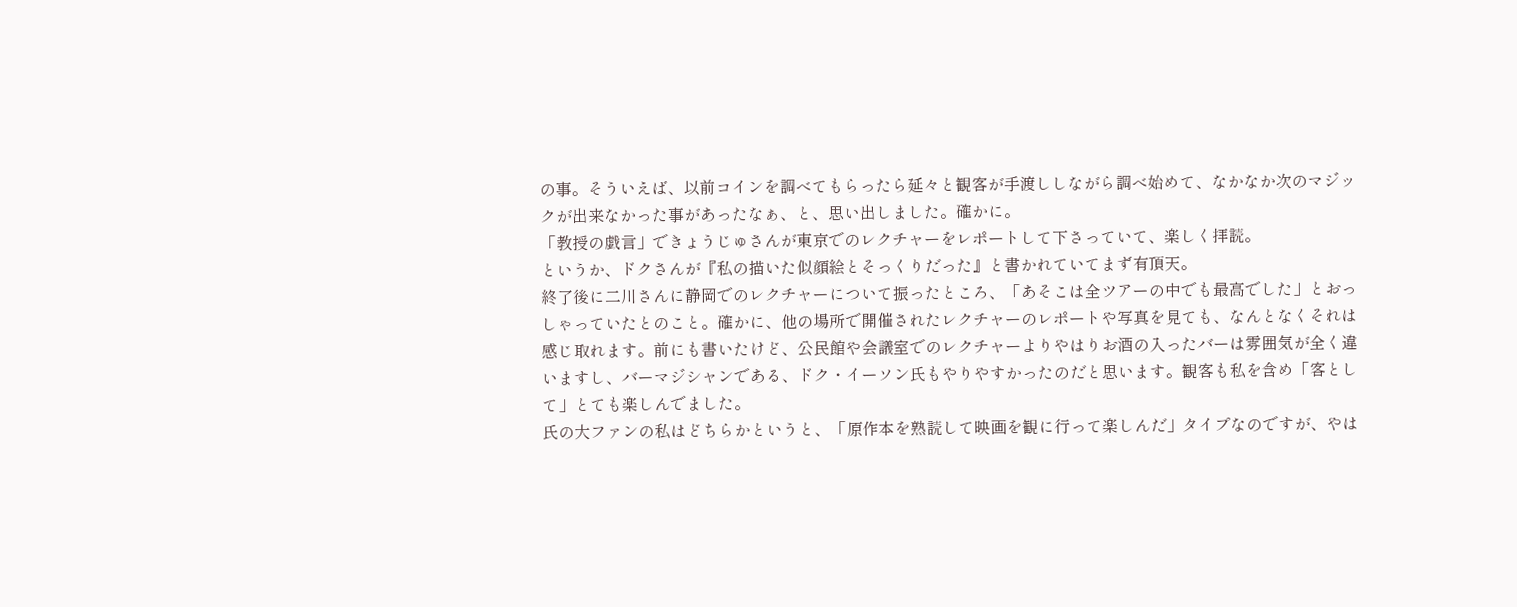の事。そういえば、以前コインを調べてもらったら延々と観客が手渡ししながら調べ始めて、なかなか次のマジックが出来なかった事があったなぁ、と、思い出しました。確かに。
「教授の戯言」できょうじゅさんが東京でのレクチャーをレポートして下さっていて、楽しく拝読。
というか、ドクさんが『私の描いた似顔絵とそっくりだった』と書かれていてまず有頂天。
終了後に二川さんに静岡でのレクチャーについて振ったところ、「あそこは全ツアーの中でも最高でした」とおっしゃっていたとのこと。確かに、他の場所で開催されたレクチャーのレポートや写真を見ても、なんとなくそれは感じ取れます。前にも書いたけど、公民館や会議室でのレクチャーよりやはりお酒の入ったバーは雰囲気が全く違いますし、バーマジシャンである、ドク・イーソン氏もやりやすかったのだと思います。観客も私を含め「客として」とても楽しんでました。
氏の大ファンの私はどちらかというと、「原作本を熟読して映画を観に行って楽しんだ」タイプなのですが、やは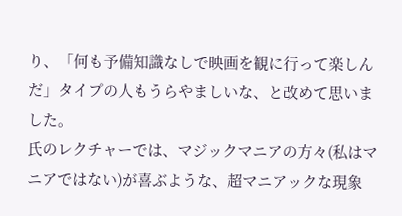り、「何も予備知識なしで映画を観に行って楽しんだ」タイプの人もうらやましいな、と改めて思いました。
氏のレクチャーでは、マジックマニアの方々(私はマニアではない)が喜ぶような、超マニアックな現象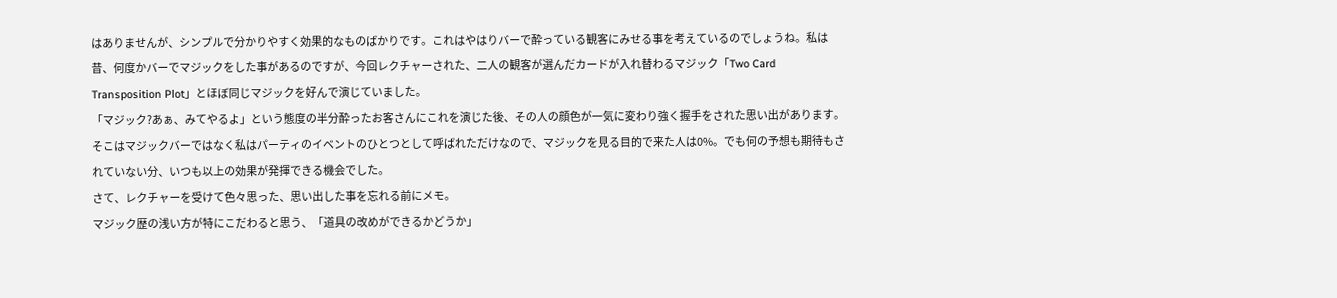はありませんが、シンプルで分かりやすく効果的なものばかりです。これはやはりバーで酔っている観客にみせる事を考えているのでしょうね。私は昔、何度かバーでマジックをした事があるのですが、今回レクチャーされた、二人の観客が選んだカードが入れ替わるマジック「Two Card Transposition Plot」とほぼ同じマジックを好んで演じていました。
「マジック?あぁ、みてやるよ」という態度の半分酔ったお客さんにこれを演じた後、その人の顔色が一気に変わり強く握手をされた思い出があります。そこはマジックバーではなく私はパーティのイベントのひとつとして呼ばれただけなので、マジックを見る目的で来た人は0%。でも何の予想も期待もされていない分、いつも以上の効果が発揮できる機会でした。
さて、レクチャーを受けて色々思った、思い出した事を忘れる前にメモ。
マジック歴の浅い方が特にこだわると思う、「道具の改めができるかどうか」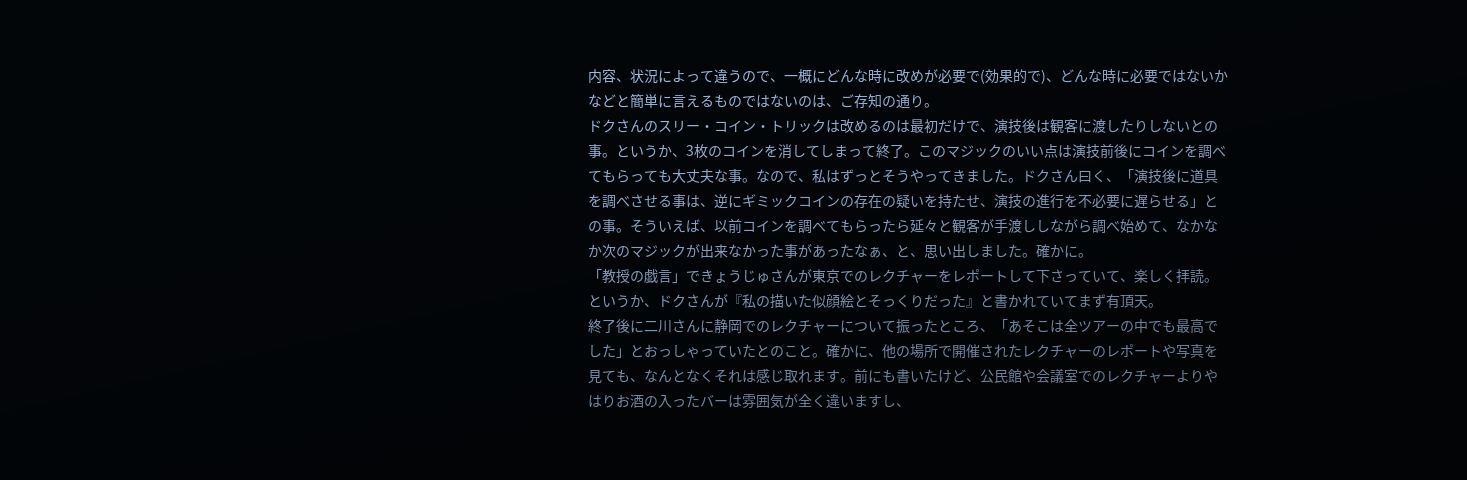内容、状況によって違うので、一概にどんな時に改めが必要で(効果的で)、どんな時に必要ではないかなどと簡単に言えるものではないのは、ご存知の通り。
ドクさんのスリー・コイン・トリックは改めるのは最初だけで、演技後は観客に渡したりしないとの事。というか、3枚のコインを消してしまって終了。このマジックのいい点は演技前後にコインを調べてもらっても大丈夫な事。なので、私はずっとそうやってきました。ドクさん曰く、「演技後に道具を調べさせる事は、逆にギミックコインの存在の疑いを持たせ、演技の進行を不必要に遅らせる」との事。そういえば、以前コインを調べてもらったら延々と観客が手渡ししながら調べ始めて、なかなか次のマジックが出来なかった事があったなぁ、と、思い出しました。確かに。
「教授の戯言」できょうじゅさんが東京でのレクチャーをレポートして下さっていて、楽しく拝読。
というか、ドクさんが『私の描いた似顔絵とそっくりだった』と書かれていてまず有頂天。
終了後に二川さんに静岡でのレクチャーについて振ったところ、「あそこは全ツアーの中でも最高でした」とおっしゃっていたとのこと。確かに、他の場所で開催されたレクチャーのレポートや写真を見ても、なんとなくそれは感じ取れます。前にも書いたけど、公民館や会議室でのレクチャーよりやはりお酒の入ったバーは雰囲気が全く違いますし、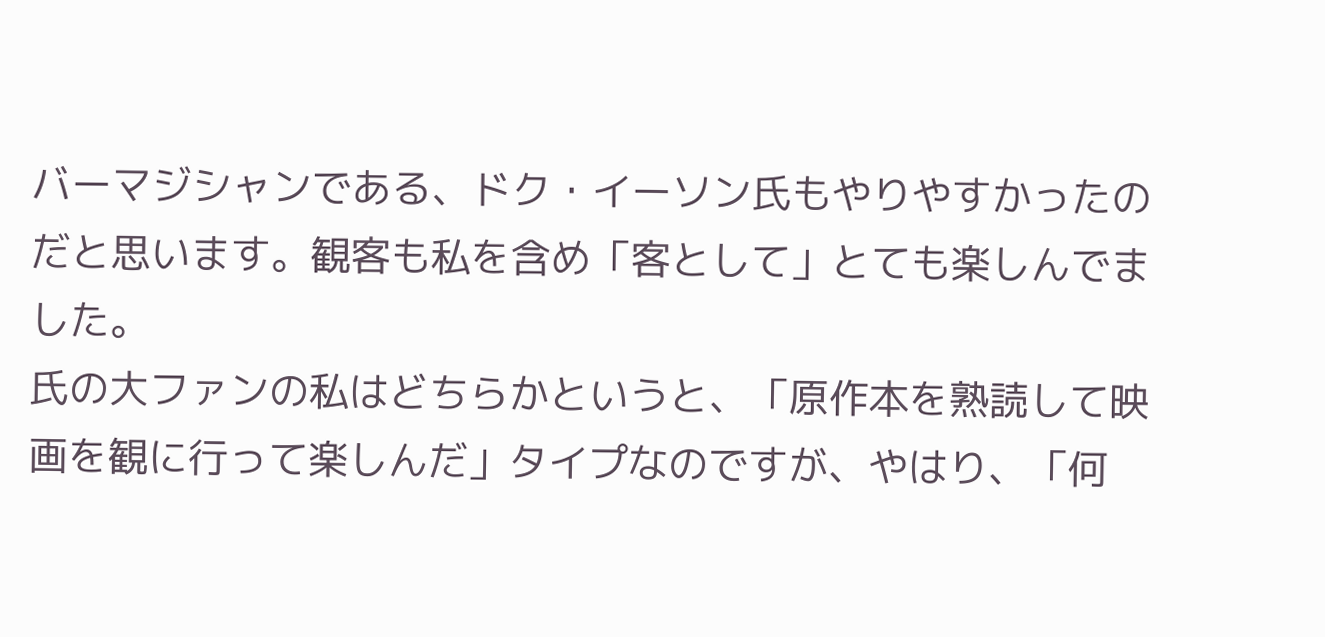バーマジシャンである、ドク・イーソン氏もやりやすかったのだと思います。観客も私を含め「客として」とても楽しんでました。
氏の大ファンの私はどちらかというと、「原作本を熟読して映画を観に行って楽しんだ」タイプなのですが、やはり、「何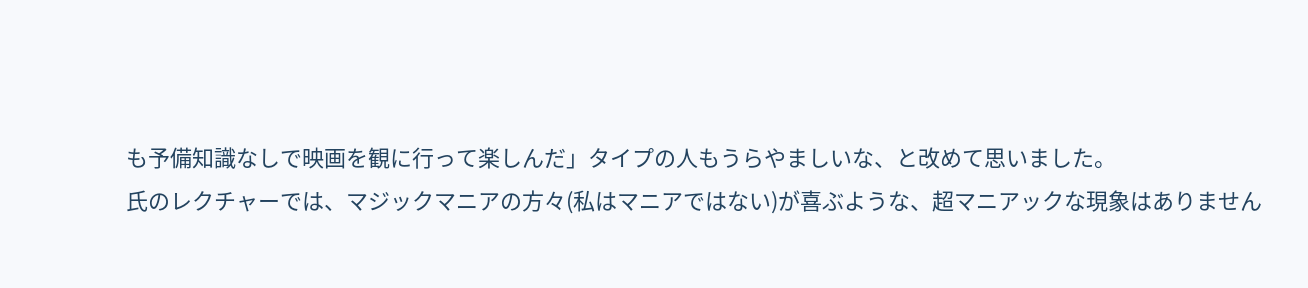も予備知識なしで映画を観に行って楽しんだ」タイプの人もうらやましいな、と改めて思いました。
氏のレクチャーでは、マジックマニアの方々(私はマニアではない)が喜ぶような、超マニアックな現象はありません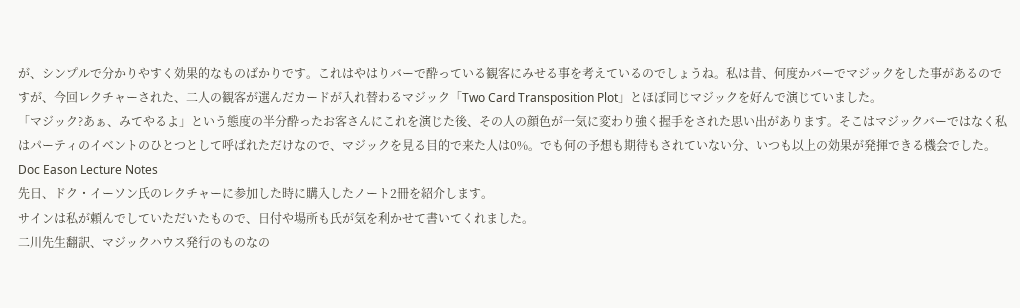が、シンプルで分かりやすく効果的なものばかりです。これはやはりバーで酔っている観客にみせる事を考えているのでしょうね。私は昔、何度かバーでマジックをした事があるのですが、今回レクチャーされた、二人の観客が選んだカードが入れ替わるマジック「Two Card Transposition Plot」とほぼ同じマジックを好んで演じていました。
「マジック?あぁ、みてやるよ」という態度の半分酔ったお客さんにこれを演じた後、その人の顔色が一気に変わり強く握手をされた思い出があります。そこはマジックバーではなく私はパーティのイベントのひとつとして呼ばれただけなので、マジックを見る目的で来た人は0%。でも何の予想も期待もされていない分、いつも以上の効果が発揮できる機会でした。
Doc Eason Lecture Notes
先日、ドク・イーソン氏のレクチャーに参加した時に購入したノート2冊を紹介します。
サインは私が頼んでしていただいたもので、日付や場所も氏が気を利かせて書いてくれました。
二川先生翻訳、マジックハウス発行のものなの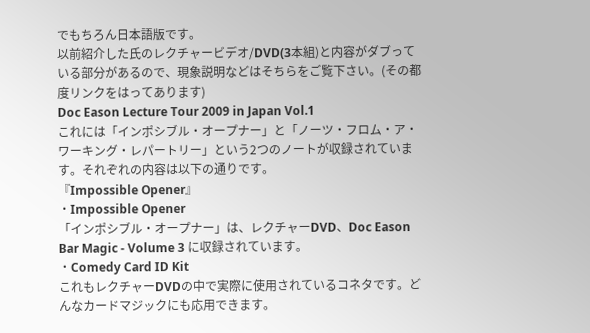でもちろん日本語版です。
以前紹介した氏のレクチャービデオ/DVD(3本組)と内容がダブっている部分があるので、現象説明などはそちらをご覧下さい。(その都度リンクをはってあります)
Doc Eason Lecture Tour 2009 in Japan Vol.1
これには「インポシブル・オープナー」と「ノーツ・フロム・ア・ワーキング・レパートリー」という2つのノートが収録されています。それぞれの内容は以下の通りです。
『Impossible Opener』
・Impossible Opener
「インポシブル・オープナー」は、レクチャーDVD、Doc Eason Bar Magic - Volume 3 に収録されています。
・Comedy Card ID Kit
これもレクチャーDVDの中で実際に使用されているコネタです。どんなカードマジックにも応用できます。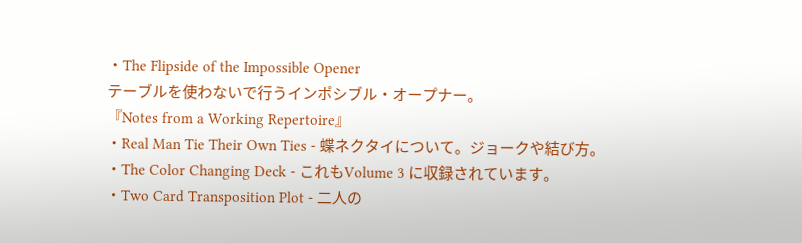・The Flipside of the Impossible Opener
テーブルを使わないで行うインポシブル・オープナー。
『Notes from a Working Repertoire』
・Real Man Tie Their Own Ties - 蝶ネクタイについて。ジョークや結び方。
・The Color Changing Deck - これもVolume 3 に収録されています。
・Two Card Transposition Plot - 二人の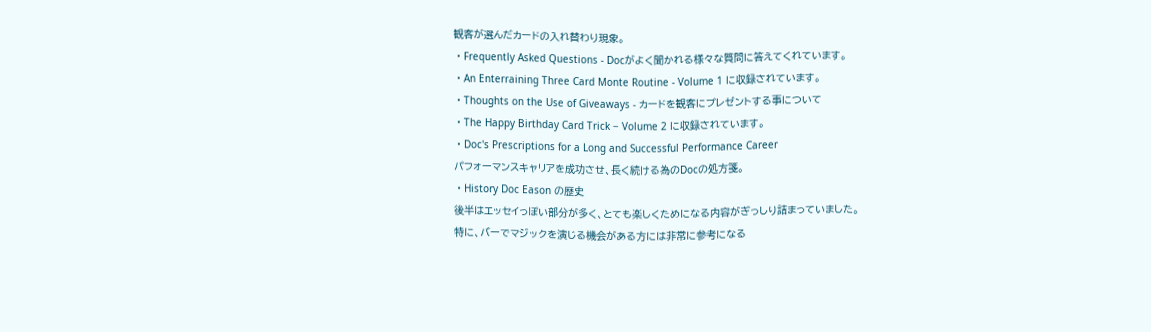観客が選んだカードの入れ替わり現象。
・Frequently Asked Questions - Docがよく聞かれる様々な質問に答えてくれています。
・An Enterraining Three Card Monte Routine - Volume 1 に収録されています。
・Thoughts on the Use of Giveaways - カードを観客にプレゼントする事について
・The Happy Birthday Card Trick − Volume 2 に収録されています。
・Doc's Prescriptions for a Long and Successful Performance Career
パフォーマンスキャリアを成功させ、長く続ける為のDocの処方箋。
・History Doc Eason の歴史
後半はエッセイっぽい部分が多く、とても楽しくためになる内容がぎっしり詰まっていました。
特に、バーでマジックを演じる機会がある方には非常に参考になる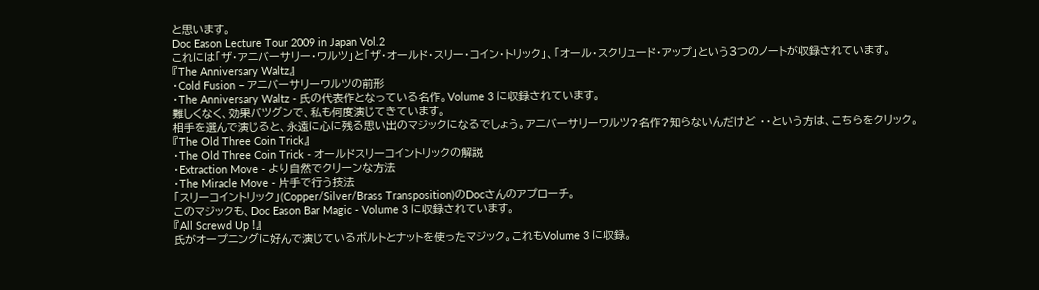と思います。
Doc Eason Lecture Tour 2009 in Japan Vol.2
これには「ザ・アニバーサリー・ワルツ」と「ザ・オールド・スリー・コイン・トリック」、「オール・スクリュード・アップ」という3つのノートが収録されています。
『The Anniversary Waltz』
・Cold Fusion − アニバーサリーワルツの前形
・The Anniversary Waltz - 氏の代表作となっている名作。Volume 3 に収録されています。
難しくなく、効果バツグンで、私も何度演じてきています。
相手を選んで演じると、永遠に心に残る思い出のマジックになるでしょう。アニバーサリーワルツ?名作?知らないんだけど ・・という方は、こちらをクリック。
『The Old Three Coin Trick』
・The Old Three Coin Trick - オールドスリーコイントリックの解説
・Extraction Move - より自然でクリーンな方法
・The Miracle Move - 片手で行う技法
「スリーコイントリック」(Copper/Silver/Brass Transposition)のDocさんのアプローチ。
このマジックも、Doc Eason Bar Magic - Volume 3 に収録されています。
『All Screwd Up !』
氏がオープニングに好んで演じているボルトとナットを使ったマジック。これもVolume 3 に収録。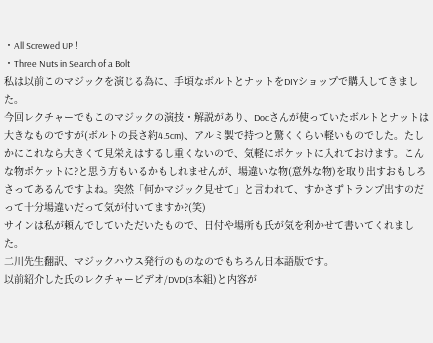・All Screwed UP !
・Three Nuts in Search of a Bolt
私は以前このマジックを演じる為に、手頃なボルトとナットをDIYショップで購入してきました。
今回レクチャーでもこのマジックの演技・解説があり、Docさんが使っていたボルトとナットは大きなものですが(ボルトの長さ約4.5cm)、アルミ製で持つと驚くくらい軽いものでした。たしかにこれなら大きくて見栄えはするし重くないので、気軽にポケットに入れておけます。こんな物ポケットに?と思う方もいるかもしれませんが、場違いな物(意外な物)を取り出すおもしろさってあるんですよね。突然「何かマジック見せて」と言われて、すかさずトランプ出すのだって十分場違いだって気が付いてますか?(笑)
サインは私が頼んでしていただいたもので、日付や場所も氏が気を利かせて書いてくれました。
二川先生翻訳、マジックハウス発行のものなのでもちろん日本語版です。
以前紹介した氏のレクチャービデオ/DVD(3本組)と内容が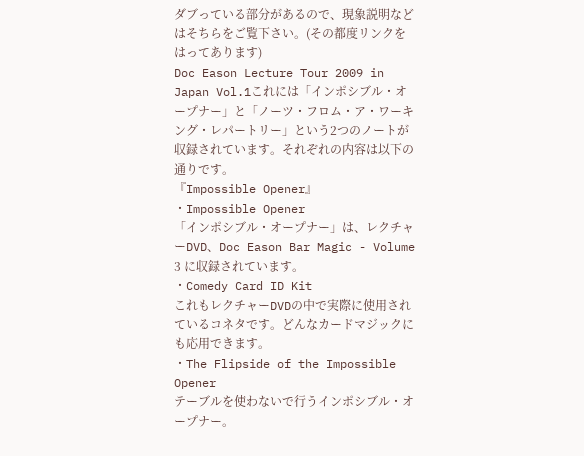ダブっている部分があるので、現象説明などはそちらをご覧下さい。(その都度リンクをはってあります)
Doc Eason Lecture Tour 2009 in Japan Vol.1これには「インポシブル・オープナー」と「ノーツ・フロム・ア・ワーキング・レパートリー」という2つのノートが収録されています。それぞれの内容は以下の通りです。
『Impossible Opener』
・Impossible Opener
「インポシブル・オープナー」は、レクチャーDVD、Doc Eason Bar Magic - Volume 3 に収録されています。
・Comedy Card ID Kit
これもレクチャーDVDの中で実際に使用されているコネタです。どんなカードマジックにも応用できます。
・The Flipside of the Impossible Opener
テーブルを使わないで行うインポシブル・オープナー。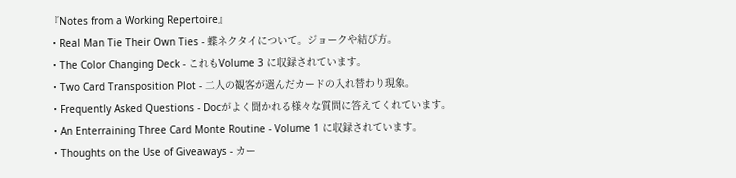『Notes from a Working Repertoire』
・Real Man Tie Their Own Ties - 蝶ネクタイについて。ジョークや結び方。
・The Color Changing Deck - これもVolume 3 に収録されています。
・Two Card Transposition Plot - 二人の観客が選んだカードの入れ替わり現象。
・Frequently Asked Questions - Docがよく聞かれる様々な質問に答えてくれています。
・An Enterraining Three Card Monte Routine - Volume 1 に収録されています。
・Thoughts on the Use of Giveaways - カー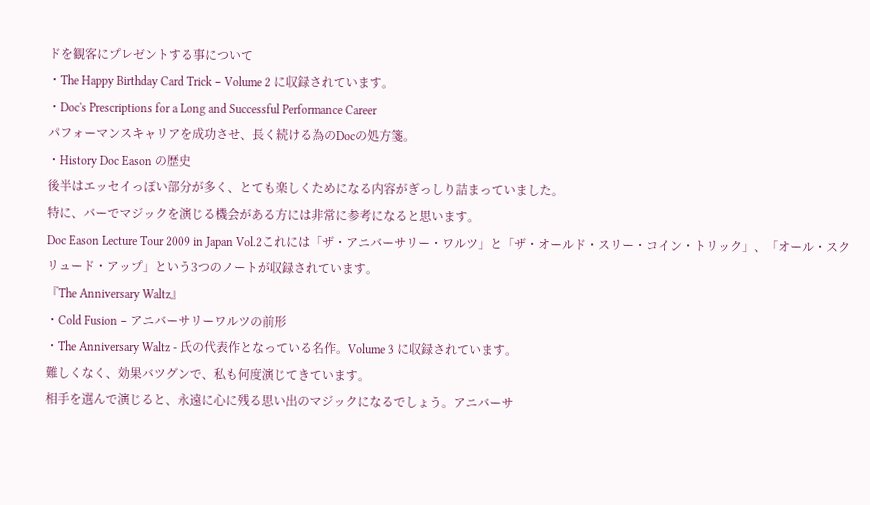ドを観客にプレゼントする事について
・The Happy Birthday Card Trick − Volume 2 に収録されています。
・Doc's Prescriptions for a Long and Successful Performance Career
パフォーマンスキャリアを成功させ、長く続ける為のDocの処方箋。
・History Doc Eason の歴史
後半はエッセイっぽい部分が多く、とても楽しくためになる内容がぎっしり詰まっていました。
特に、バーでマジックを演じる機会がある方には非常に参考になると思います。
Doc Eason Lecture Tour 2009 in Japan Vol.2これには「ザ・アニバーサリー・ワルツ」と「ザ・オールド・スリー・コイン・トリック」、「オール・スクリュード・アップ」という3つのノートが収録されています。
『The Anniversary Waltz』
・Cold Fusion − アニバーサリーワルツの前形
・The Anniversary Waltz - 氏の代表作となっている名作。Volume 3 に収録されています。
難しくなく、効果バツグンで、私も何度演じてきています。
相手を選んで演じると、永遠に心に残る思い出のマジックになるでしょう。アニバーサ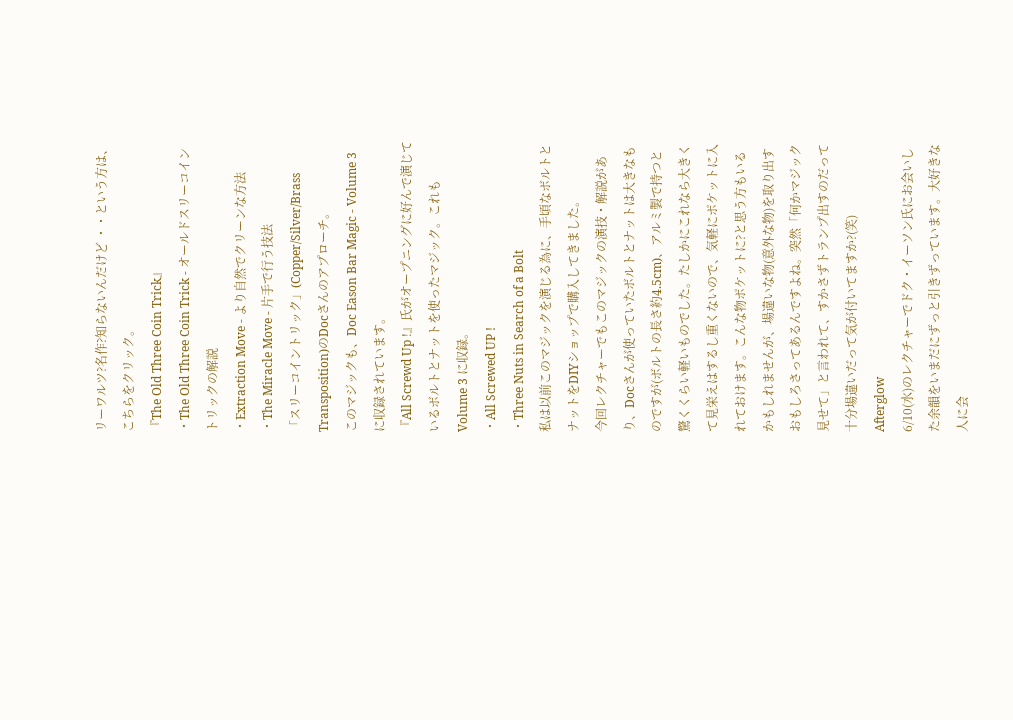リーワルツ?名作?知らないんだけど ・・という方は、こちらをクリック。
『The Old Three Coin Trick』
・The Old Three Coin Trick - オールドスリーコイントリックの解説
・Extraction Move - より自然でクリーンな方法
・The Miracle Move - 片手で行う技法
「スリーコイントリック」(Copper/Silver/Brass Transposition)のDocさんのアプローチ。
このマジックも、Doc Eason Bar Magic - Volume 3 に収録されています。
『All Screwd Up !』氏がオープニングに好んで演じているボルトとナットを使ったマジック。これもVolume 3 に収録。
・All Screwed UP !
・Three Nuts in Search of a Bolt
私は以前このマジックを演じる為に、手頃なボルトとナットをDIYショップで購入してきました。
今回レクチャーでもこのマジックの演技・解説があり、Docさんが使っていたボルトとナットは大きなものですが(ボルトの長さ約4.5cm)、アルミ製で持つと驚くくらい軽いものでした。たしかにこれなら大きくて見栄えはするし重くないので、気軽にポケットに入れておけます。こんな物ポケットに?と思う方もいるかもしれませんが、場違いな物(意外な物)を取り出すおもしろさってあるんですよね。突然「何かマジック見せて」と言われて、すかさずトランプ出すのだって十分場違いだって気が付いてますか?(笑)
Afterglow
6/10(水)のレクチャーでドク・イーソン氏にお会いした余韻をいまだにずっと引きずっています。大好きな人に会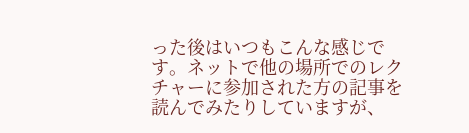った後はいつもこんな感じです。ネットで他の場所でのレクチャーに参加された方の記事を読んでみたりしていますが、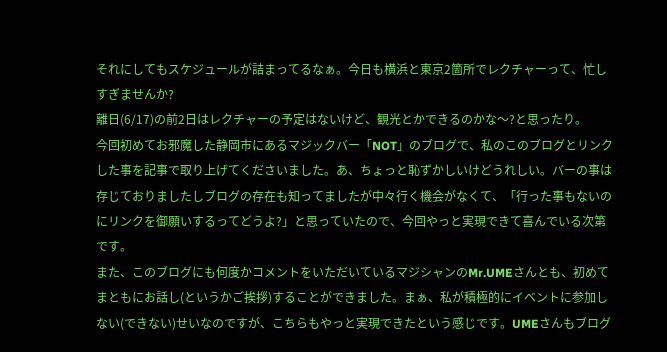それにしてもスケジュールが詰まってるなぁ。今日も横浜と東京2箇所でレクチャーって、忙しすぎませんか?
離日(6/17)の前2日はレクチャーの予定はないけど、観光とかできるのかな〜?と思ったり。
今回初めてお邪魔した静岡市にあるマジックバー「NOT」のブログで、私のこのブログとリンクした事を記事で取り上げてくださいました。あ、ちょっと恥ずかしいけどうれしい。バーの事は存じておりましたしブログの存在も知ってましたが中々行く機会がなくて、「行った事もないのにリンクを御願いするってどうよ?」と思っていたので、今回やっと実現できて喜んでいる次第です。
また、このブログにも何度かコメントをいただいているマジシャンのMr.UMEさんとも、初めてまともにお話し(というかご挨拶)することができました。まぁ、私が積極的にイベントに参加しない(できない)せいなのですが、こちらもやっと実現できたという感じです。UMEさんもブログ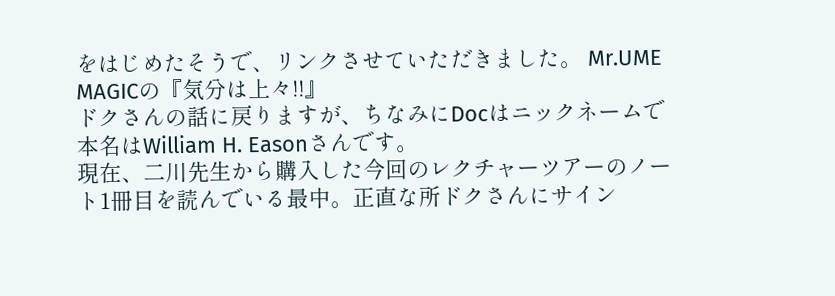をはじめたそうで、リンクさせていただきました。 Mr.UME MAGICの『気分は上々!!』
ドクさんの話に戻りますが、ちなみにDocはニックネームで本名はWilliam H. Easonさんです。
現在、二川先生から購入した今回のレクチャーツアーのノート1冊目を読んでいる最中。正直な所ドクさんにサイン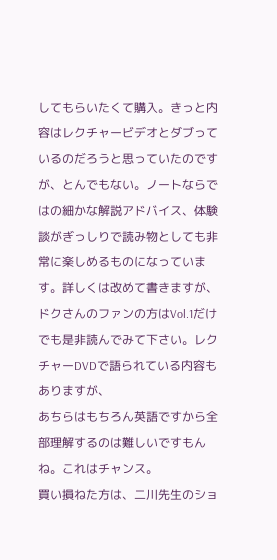してもらいたくて購入。きっと内容はレクチャービデオとダブっているのだろうと思っていたのですが、とんでもない。ノートならではの細かな解説アドバイス、体験談がぎっしりで読み物としても非常に楽しめるものになっています。詳しくは改めて書きますが、ドクさんのファンの方はVol.1だけでも是非読んでみて下さい。レクチャーDVDで語られている内容もありますが、
あちらはもちろん英語ですから全部理解するのは難しいですもんね。これはチャンス。
買い損ねた方は、二川先生のショ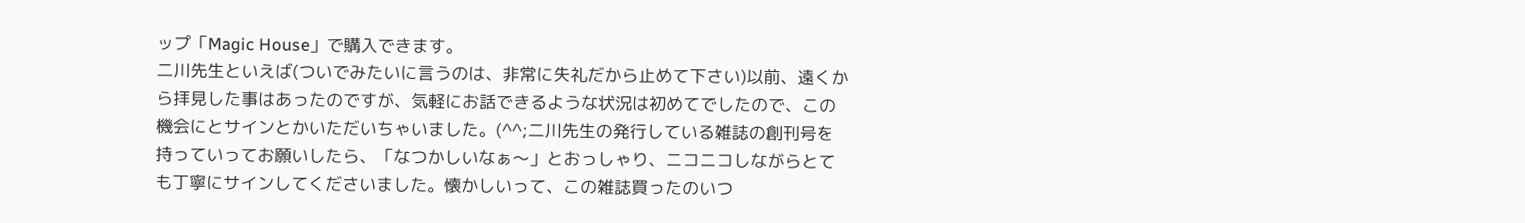ップ「Magic House」で購入できます。
二川先生といえば(ついでみたいに言うのは、非常に失礼だから止めて下さい)以前、遠くから拝見した事はあったのですが、気軽にお話できるような状況は初めてでしたので、この機会にとサインとかいただいちゃいました。(^^;二川先生の発行している雑誌の創刊号を持っていってお願いしたら、「なつかしいなぁ〜」とおっしゃり、ニコニコしながらとても丁寧にサインしてくださいました。懐かしいって、この雑誌買ったのいつ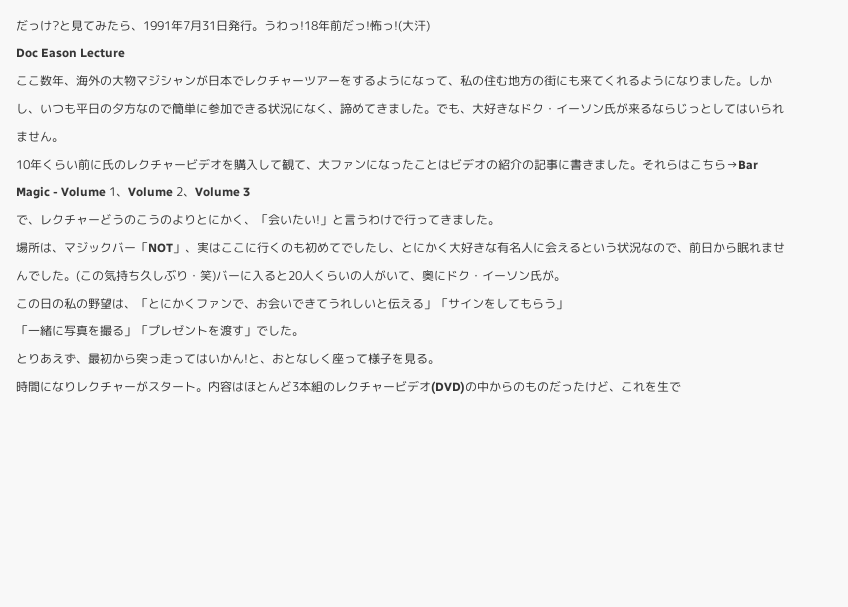だっけ?と見てみたら、1991年7月31日発行。うわっ!18年前だっ!怖っ!(大汗)
Doc Eason Lecture
ここ数年、海外の大物マジシャンが日本でレクチャーツアーをするようになって、私の住む地方の街にも来てくれるようになりました。しかし、いつも平日の夕方なので簡単に参加できる状況になく、諦めてきました。でも、大好きなドク・イーソン氏が来るならじっとしてはいられません。
10年くらい前に氏のレクチャービデオを購入して観て、大ファンになったことはビデオの紹介の記事に書きました。それらはこちら→Bar Magic - Volume 1、Volume 2、Volume 3
で、レクチャーどうのこうのよりとにかく、「会いたい!」と言うわけで行ってきました。
場所は、マジックバー「NOT」、実はここに行くのも初めてでしたし、とにかく大好きな有名人に会えるという状況なので、前日から眠れませんでした。(この気持ち久しぶり・笑)バーに入ると20人くらいの人がいて、奥にドク・イーソン氏が。
この日の私の野望は、「とにかくファンで、お会いできてうれしいと伝える」「サインをしてもらう」
「一緒に写真を撮る」「プレゼントを渡す」でした。
とりあえず、最初から突っ走ってはいかん!と、おとなしく座って様子を見る。
時間になりレクチャーがスタート。内容はほとんど3本組のレクチャービデオ(DVD)の中からのものだったけど、これを生で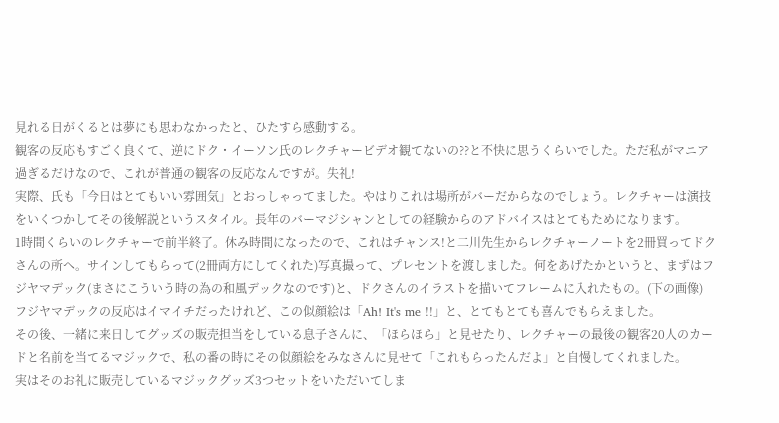見れる日がくるとは夢にも思わなかったと、ひたすら感動する。
観客の反応もすごく良くて、逆にドク・イーソン氏のレクチャービデオ観てないの??と不快に思うくらいでした。ただ私がマニア過ぎるだけなので、これが普通の観客の反応なんですが。失礼!
実際、氏も「今日はとてもいい雰囲気」とおっしゃってました。やはりこれは場所がバーだからなのでしょう。レクチャーは演技をいくつかしてその後解説というスタイル。長年のバーマジシャンとしての経験からのアドバイスはとてもためになります。
1時間くらいのレクチャーで前半終了。休み時間になったので、これはチャンス!と二川先生からレクチャーノートを2冊買ってドクさんの所へ。サインしてもらって(2冊両方にしてくれた)写真撮って、プレセントを渡しました。何をあげたかというと、まずはフジヤマデック(まさにこういう時の為の和風デックなのです)と、ドクさんのイラストを描いてフレームに入れたもの。(下の画像)
フジヤマデックの反応はイマイチだったけれど、この似顔絵は「Ah! It's me !!」と、とてもとても喜んでもらえました。
その後、一緒に来日してグッズの販売担当をしている息子さんに、「ほらほら」と見せたり、レクチャーの最後の観客20人のカードと名前を当てるマジックで、私の番の時にその似顔絵をみなさんに見せて「これもらったんだよ」と自慢してくれました。
実はそのお礼に販売しているマジックグッズ3つセットをいただいてしま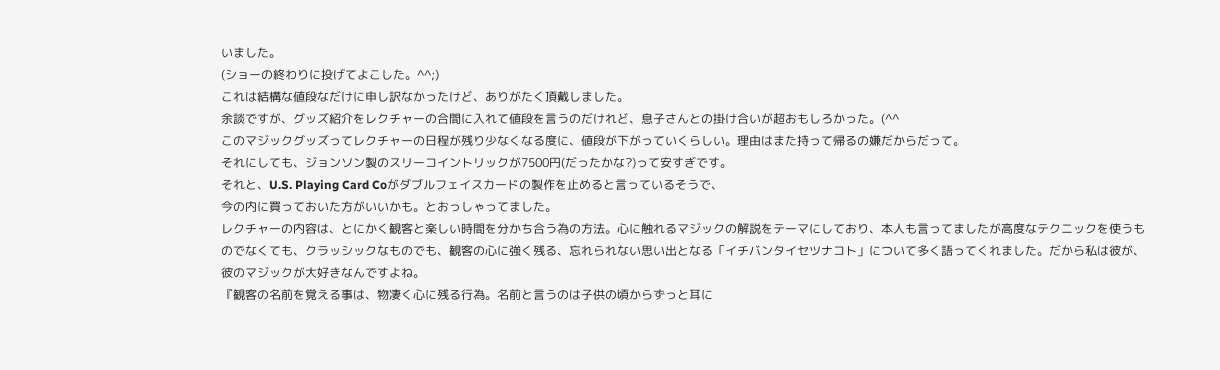いました。
(ショーの終わりに投げてよこした。^^;)
これは結構な値段なだけに申し訳なかったけど、ありがたく頂戴しました。
余談ですが、グッズ紹介をレクチャーの合間に入れて値段を言うのだけれど、息子さんとの掛け合いが超おもしろかった。(^^
このマジックグッズってレクチャーの日程が残り少なくなる度に、値段が下がっていくらしい。理由はまた持って帰るの嫌だからだって。
それにしても、ジョンソン製のスリーコイントリックが7500円(だったかな?)って安すぎです。
それと、U.S. Playing Card Coがダブルフェイスカードの製作を止めると言っているそうで、
今の内に買っておいた方がいいかも。とおっしゃってました。
レクチャーの内容は、とにかく観客と楽しい時間を分かち合う為の方法。心に触れるマジックの解説をテーマにしており、本人も言ってましたが高度なテクニックを使うものでなくても、クラッシックなものでも、観客の心に強く残る、忘れられない思い出となる「イチバンタイセツナコト」について多く語ってくれました。だから私は彼が、彼のマジックが大好きなんですよね。
『観客の名前を覚える事は、物凄く心に残る行為。名前と言うのは子供の頃からずっと耳に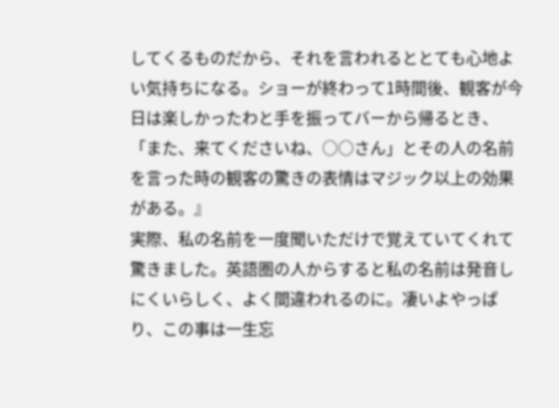してくるものだから、それを言われるととても心地よい気持ちになる。ショーが終わって1時間後、観客が今日は楽しかったわと手を振ってバーから帰るとき、「また、来てくださいね、○○さん」とその人の名前を言った時の観客の驚きの表情はマジック以上の効果がある。』
実際、私の名前を一度聞いただけで覚えていてくれて驚きました。英語圏の人からすると私の名前は発音しにくいらしく、よく間違われるのに。凄いよやっぱり、この事は一生忘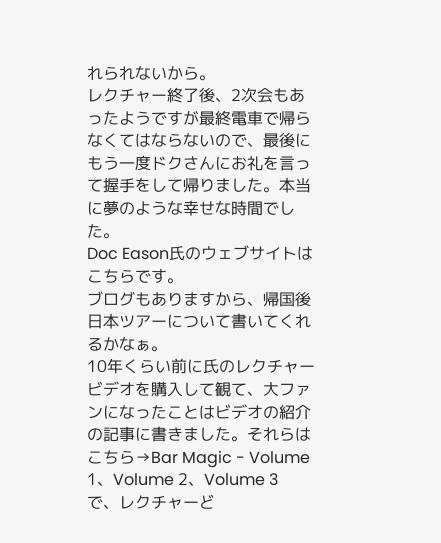れられないから。
レクチャー終了後、2次会もあったようですが最終電車で帰らなくてはならないので、最後にもう一度ドクさんにお礼を言って握手をして帰りました。本当に夢のような幸せな時間でした。
Doc Eason氏のウェブサイトはこちらです。
ブログもありますから、帰国後日本ツアーについて書いてくれるかなぁ。
10年くらい前に氏のレクチャービデオを購入して観て、大ファンになったことはビデオの紹介の記事に書きました。それらはこちら→Bar Magic - Volume 1、Volume 2、Volume 3
で、レクチャーど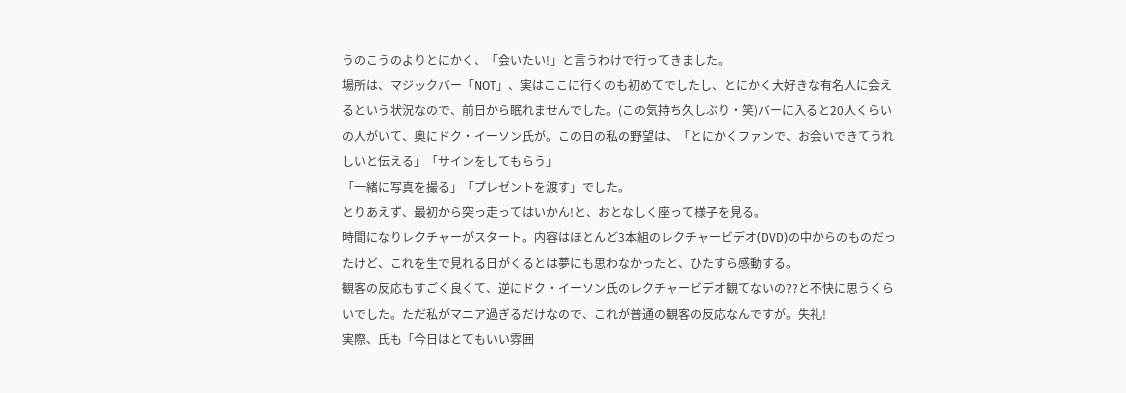うのこうのよりとにかく、「会いたい!」と言うわけで行ってきました。
場所は、マジックバー「NOT」、実はここに行くのも初めてでしたし、とにかく大好きな有名人に会えるという状況なので、前日から眠れませんでした。(この気持ち久しぶり・笑)バーに入ると20人くらいの人がいて、奥にドク・イーソン氏が。この日の私の野望は、「とにかくファンで、お会いできてうれしいと伝える」「サインをしてもらう」
「一緒に写真を撮る」「プレゼントを渡す」でした。
とりあえず、最初から突っ走ってはいかん!と、おとなしく座って様子を見る。
時間になりレクチャーがスタート。内容はほとんど3本組のレクチャービデオ(DVD)の中からのものだったけど、これを生で見れる日がくるとは夢にも思わなかったと、ひたすら感動する。
観客の反応もすごく良くて、逆にドク・イーソン氏のレクチャービデオ観てないの??と不快に思うくらいでした。ただ私がマニア過ぎるだけなので、これが普通の観客の反応なんですが。失礼!
実際、氏も「今日はとてもいい雰囲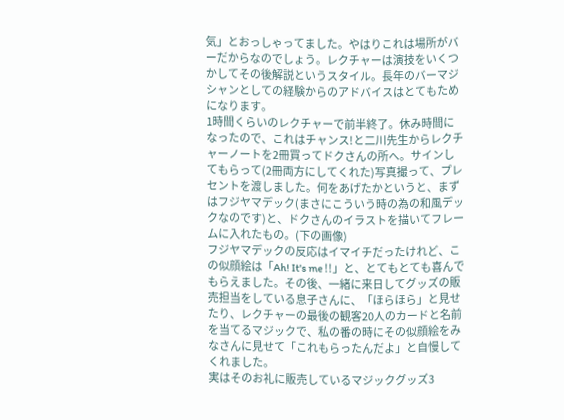気」とおっしゃってました。やはりこれは場所がバーだからなのでしょう。レクチャーは演技をいくつかしてその後解説というスタイル。長年のバーマジシャンとしての経験からのアドバイスはとてもためになります。
1時間くらいのレクチャーで前半終了。休み時間になったので、これはチャンス!と二川先生からレクチャーノートを2冊買ってドクさんの所へ。サインしてもらって(2冊両方にしてくれた)写真撮って、プレセントを渡しました。何をあげたかというと、まずはフジヤマデック(まさにこういう時の為の和風デックなのです)と、ドクさんのイラストを描いてフレームに入れたもの。(下の画像)
フジヤマデックの反応はイマイチだったけれど、この似顔絵は「Ah! It's me !!」と、とてもとても喜んでもらえました。その後、一緒に来日してグッズの販売担当をしている息子さんに、「ほらほら」と見せたり、レクチャーの最後の観客20人のカードと名前を当てるマジックで、私の番の時にその似顔絵をみなさんに見せて「これもらったんだよ」と自慢してくれました。
実はそのお礼に販売しているマジックグッズ3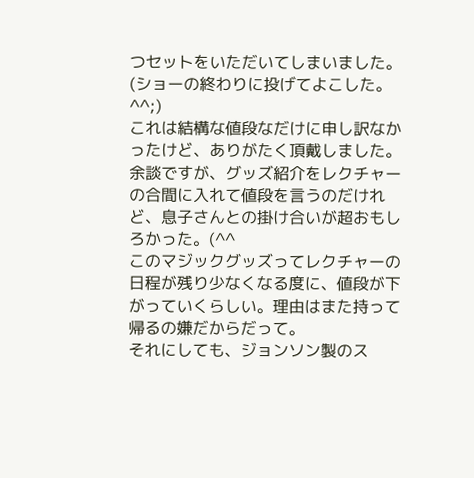つセットをいただいてしまいました。
(ショーの終わりに投げてよこした。^^;)
これは結構な値段なだけに申し訳なかったけど、ありがたく頂戴しました。
余談ですが、グッズ紹介をレクチャーの合間に入れて値段を言うのだけれど、息子さんとの掛け合いが超おもしろかった。(^^
このマジックグッズってレクチャーの日程が残り少なくなる度に、値段が下がっていくらしい。理由はまた持って帰るの嫌だからだって。
それにしても、ジョンソン製のス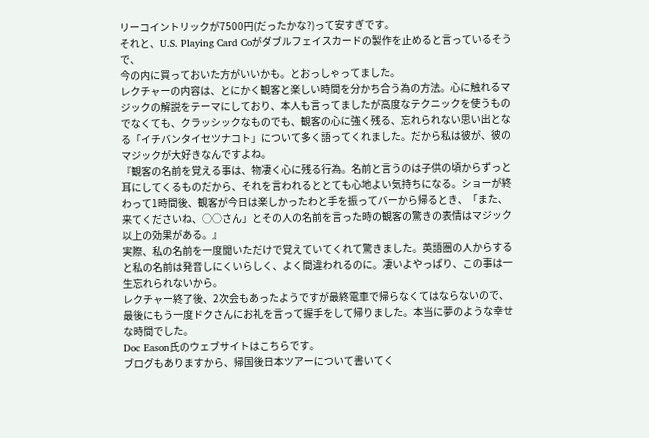リーコイントリックが7500円(だったかな?)って安すぎです。
それと、U.S. Playing Card Coがダブルフェイスカードの製作を止めると言っているそうで、
今の内に買っておいた方がいいかも。とおっしゃってました。
レクチャーの内容は、とにかく観客と楽しい時間を分かち合う為の方法。心に触れるマジックの解説をテーマにしており、本人も言ってましたが高度なテクニックを使うものでなくても、クラッシックなものでも、観客の心に強く残る、忘れられない思い出となる「イチバンタイセツナコト」について多く語ってくれました。だから私は彼が、彼のマジックが大好きなんですよね。
『観客の名前を覚える事は、物凄く心に残る行為。名前と言うのは子供の頃からずっと耳にしてくるものだから、それを言われるととても心地よい気持ちになる。ショーが終わって1時間後、観客が今日は楽しかったわと手を振ってバーから帰るとき、「また、来てくださいね、○○さん」とその人の名前を言った時の観客の驚きの表情はマジック以上の効果がある。』
実際、私の名前を一度聞いただけで覚えていてくれて驚きました。英語圏の人からすると私の名前は発音しにくいらしく、よく間違われるのに。凄いよやっぱり、この事は一生忘れられないから。
レクチャー終了後、2次会もあったようですが最終電車で帰らなくてはならないので、最後にもう一度ドクさんにお礼を言って握手をして帰りました。本当に夢のような幸せな時間でした。
Doc Eason氏のウェブサイトはこちらです。
ブログもありますから、帰国後日本ツアーについて書いてく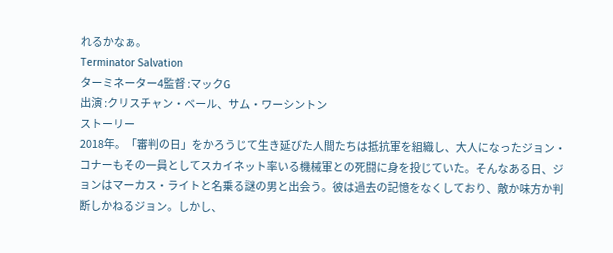れるかなぁ。
Terminator Salvation
ターミネーター4監督 :マックG
出演 :クリスチャン・ベール、サム・ワーシントン
ストーリー
2018年。「審判の日」をかろうじて生き延びた人間たちは抵抗軍を組織し、大人になったジョン・コナーもその一員としてスカイネット率いる機械軍との死闘に身を投じていた。そんなある日、ジョンはマーカス・ライトと名乗る謎の男と出会う。彼は過去の記憶をなくしており、敵か味方か判断しかねるジョン。しかし、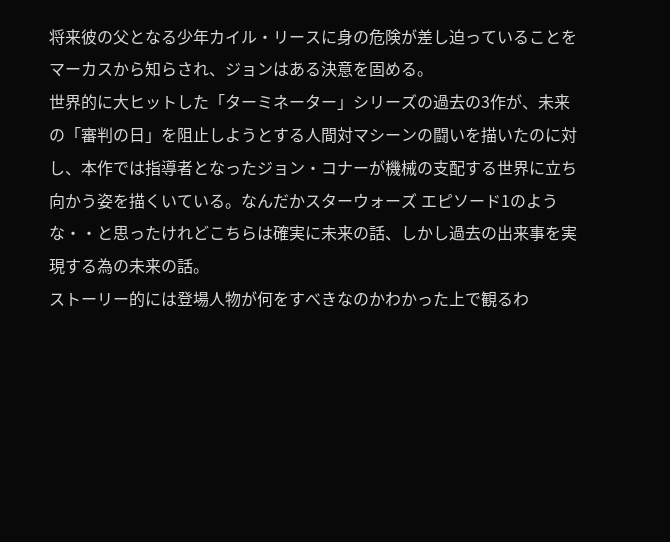将来彼の父となる少年カイル・リースに身の危険が差し迫っていることをマーカスから知らされ、ジョンはある決意を固める。
世界的に大ヒットした「ターミネーター」シリーズの過去の3作が、未来の「審判の日」を阻止しようとする人間対マシーンの闘いを描いたのに対し、本作では指導者となったジョン・コナーが機械の支配する世界に立ち向かう姿を描くいている。なんだかスターウォーズ エピソード1のような・・と思ったけれどこちらは確実に未来の話、しかし過去の出来事を実現する為の未来の話。
ストーリー的には登場人物が何をすべきなのかわかった上で観るわ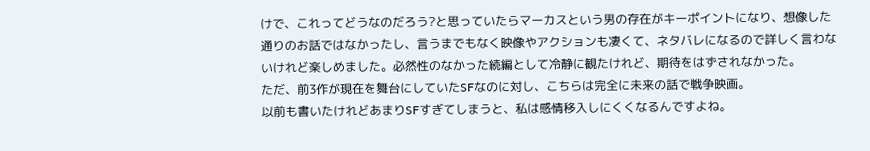けで、これってどうなのだろう?と思っていたらマーカスという男の存在がキーポイントになり、想像した通りのお話ではなかったし、言うまでもなく映像やアクションも凄くて、ネタバレになるので詳しく言わないけれど楽しめました。必然性のなかった続編として冷静に観たけれど、期待をはずされなかった。
ただ、前3作が現在を舞台にしていたSFなのに対し、こちらは完全に未来の話で戦争映画。
以前も書いたけれどあまりSFすぎてしまうと、私は感情移入しにくくなるんですよね。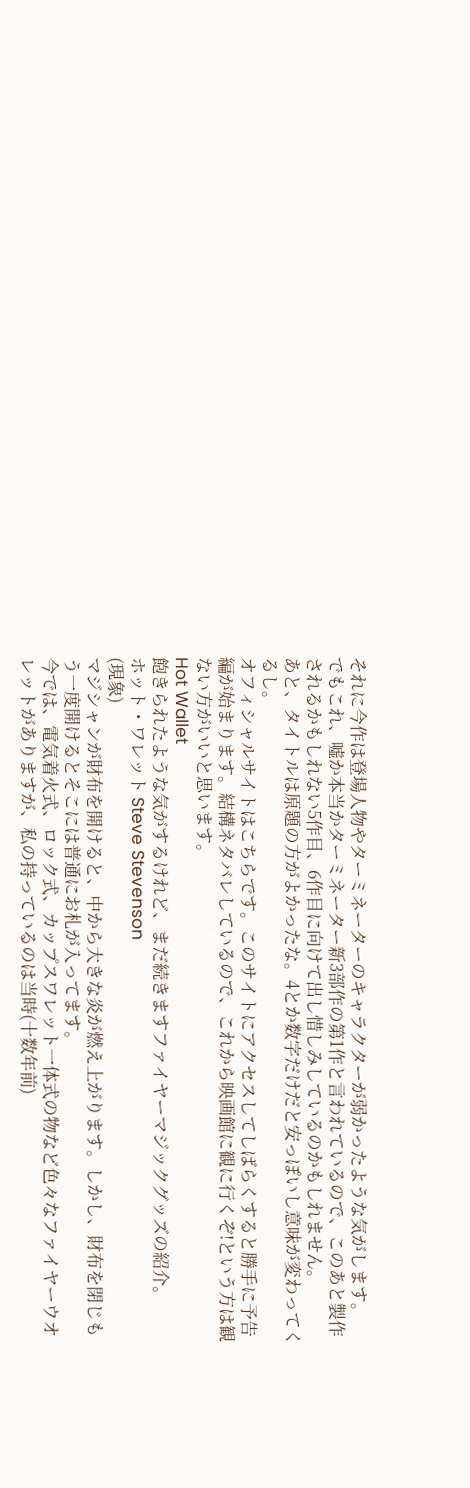それに今作は登場人物やターミネーターのキャラクターが弱かったような気がします。
でもこれ、嘘か本当かターミネーター新3部作の第1作と言われているので、このあと製作されるかもしれない5作目、6作目に向けて出し惜しみしているのかもしれません。
あと、タイトルは原題の方がよかったな。4とか数字だけだと安っぽいし意味が変わってくるし。
オフィシャルサイトはこちらです。このサイトにアクセスしてしばらくすると勝手に予告編が始まります。結構ネタバレしているので、これから映画館に観に行くぞ!という方は観ない方がいいと思います。
Hot Wallet
飽きられたような気がするけれど、まだ続きますファイヤーマジックグッズの紹介。
ホット・ワレット Steve Stevenson
(現象)
マジシャンが財布を開けると、中から大きな炎が燃え上がります。しかし、財布を閉じもう一度開けるとそこには普通にお札が入ってます。
今では、電気着火式、ロック式、カップスワレット一体式の物など色々なファイヤーウオレットがありますが、私の持っているのは当時(十数年前)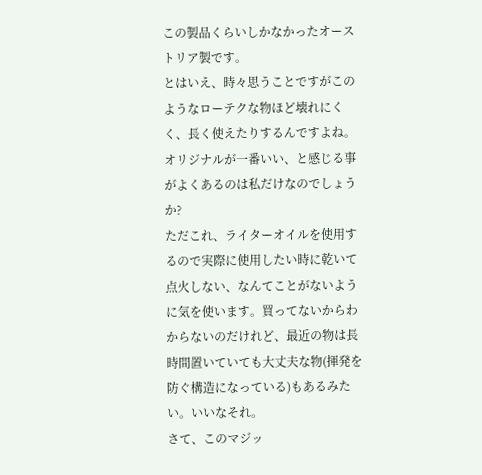この製品くらいしかなかったオーストリア製です。
とはいえ、時々思うことですがこのようなローテクな物ほど壊れにくく、長く使えたりするんですよね。オリジナルが一番いい、と感じる事がよくあるのは私だけなのでしょうか?
ただこれ、ライターオイルを使用するので実際に使用したい時に乾いて点火しない、なんてことがないように気を使います。買ってないからわからないのだけれど、最近の物は長時間置いていても大丈夫な物(揮発を防ぐ構造になっている)もあるみたい。いいなそれ。
さて、このマジッ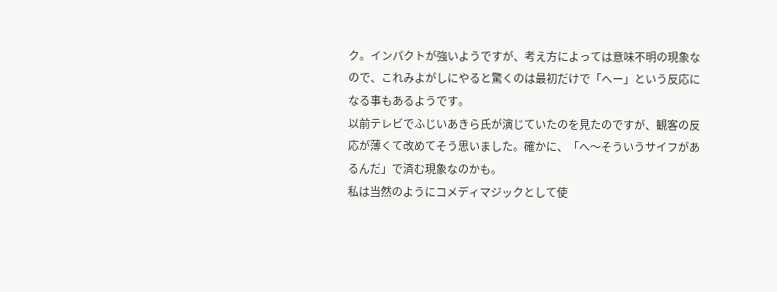ク。インパクトが強いようですが、考え方によっては意味不明の現象なので、これみよがしにやると驚くのは最初だけで「へー」という反応になる事もあるようです。
以前テレビでふじいあきら氏が演じていたのを見たのですが、観客の反応が薄くて改めてそう思いました。確かに、「へ〜そういうサイフがあるんだ」で済む現象なのかも。
私は当然のようにコメディマジックとして使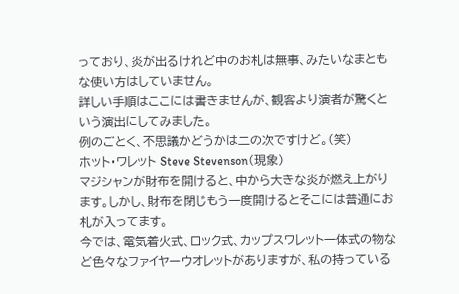っており、炎が出るけれど中のお札は無事、みたいなまともな使い方はしていません。
詳しい手順はここには書きませんが、観客より演者が驚くという演出にしてみました。
例のごとく、不思議かどうかは二の次ですけど。(笑)
ホット・ワレット Steve Stevenson(現象)
マジシャンが財布を開けると、中から大きな炎が燃え上がります。しかし、財布を閉じもう一度開けるとそこには普通にお札が入ってます。
今では、電気着火式、ロック式、カップスワレット一体式の物など色々なファイヤーウオレットがありますが、私の持っている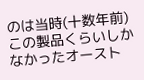のは当時(十数年前)この製品くらいしかなかったオースト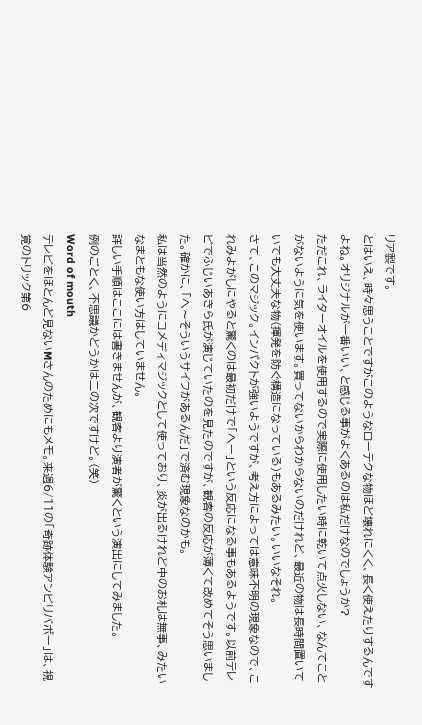リア製です。
とはいえ、時々思うことですがこのようなローテクな物ほど壊れにくく、長く使えたりするんですよね。オリジナルが一番いい、と感じる事がよくあるのは私だけなのでしょうか?
ただこれ、ライターオイルを使用するので実際に使用したい時に乾いて点火しない、なんてことがないように気を使います。買ってないからわからないのだけれど、最近の物は長時間置いていても大丈夫な物(揮発を防ぐ構造になっている)もあるみたい。いいなそれ。
さて、このマジック。インパクトが強いようですが、考え方によっては意味不明の現象なので、これみよがしにやると驚くのは最初だけで「へー」という反応になる事もあるようです。以前テレビでふじいあきら氏が演じていたのを見たのですが、観客の反応が薄くて改めてそう思いました。確かに、「へ〜そういうサイフがあるんだ」で済む現象なのかも。
私は当然のようにコメディマジックとして使っており、炎が出るけれど中のお札は無事、みたいなまともな使い方はしていません。
詳しい手順はここには書きませんが、観客より演者が驚くという演出にしてみました。
例のごとく、不思議かどうかは二の次ですけど。(笑)
Word of mouth
テレビをほとんど見ないMさんのためにもメモ。来週6/11の「奇跡体験アンビリバボー」は、視覚のトリック第6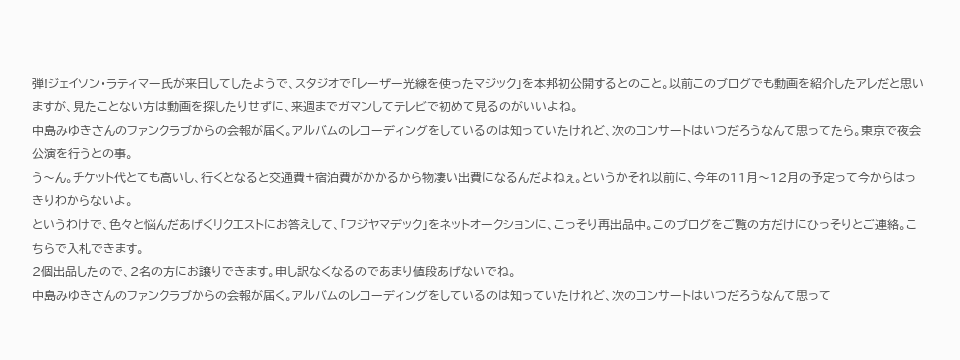弾!ジェイソン・ラティマー氏が来日してしたようで、スタジオで「レーザー光線を使ったマジック」を本邦初公開するとのこと。以前このブログでも動画を紹介したアレだと思いますが、見たことない方は動画を探したりせずに、来週までガマンしてテレビで初めて見るのがいいよね。
中島みゆきさんのファンクラブからの会報が届く。アルバムのレコーディングをしているのは知っていたけれど、次のコンサートはいつだろうなんて思ってたら。東京で夜会公演を行うとの事。
う〜ん。チケット代とても高いし、行くとなると交通費+宿泊費がかかるから物凄い出費になるんだよねぇ。というかそれ以前に、今年の11月〜12月の予定って今からはっきりわからないよ。
というわけで、色々と悩んだあげくリクエストにお答えして、「フジヤマデック」をネットオークションに、こっそり再出品中。このブログをご覧の方だけにひっそりとご連絡。こちらで入札できます。
2個出品したので、2名の方にお譲りできます。申し訳なくなるのであまり値段あげないでね。
中島みゆきさんのファンクラブからの会報が届く。アルバムのレコーディングをしているのは知っていたけれど、次のコンサートはいつだろうなんて思って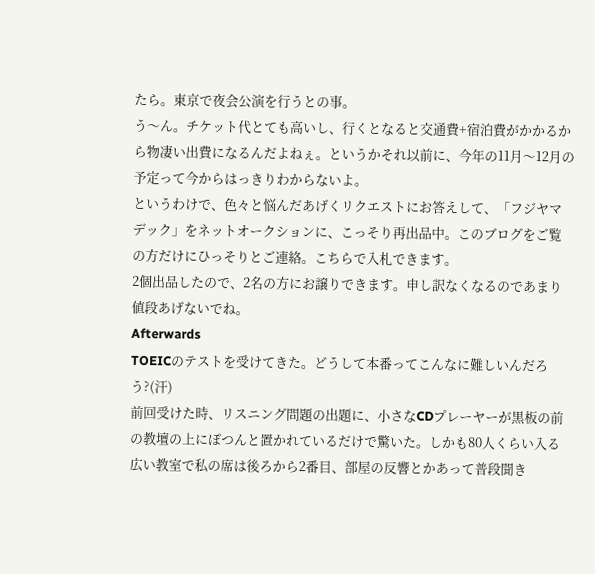たら。東京で夜会公演を行うとの事。
う〜ん。チケット代とても高いし、行くとなると交通費+宿泊費がかかるから物凄い出費になるんだよねぇ。というかそれ以前に、今年の11月〜12月の予定って今からはっきりわからないよ。
というわけで、色々と悩んだあげくリクエストにお答えして、「フジヤマデック」をネットオークションに、こっそり再出品中。このブログをご覧の方だけにひっそりとご連絡。こちらで入札できます。
2個出品したので、2名の方にお譲りできます。申し訳なくなるのであまり値段あげないでね。
Afterwards
TOEICのテストを受けてきた。どうして本番ってこんなに難しいんだろう?(汗)
前回受けた時、リスニング問題の出題に、小さなCDプレーヤーが黒板の前の教壇の上にぽつんと置かれているだけで驚いた。しかも80人くらい入る広い教室で私の席は後ろから2番目、部屋の反響とかあって普段聞き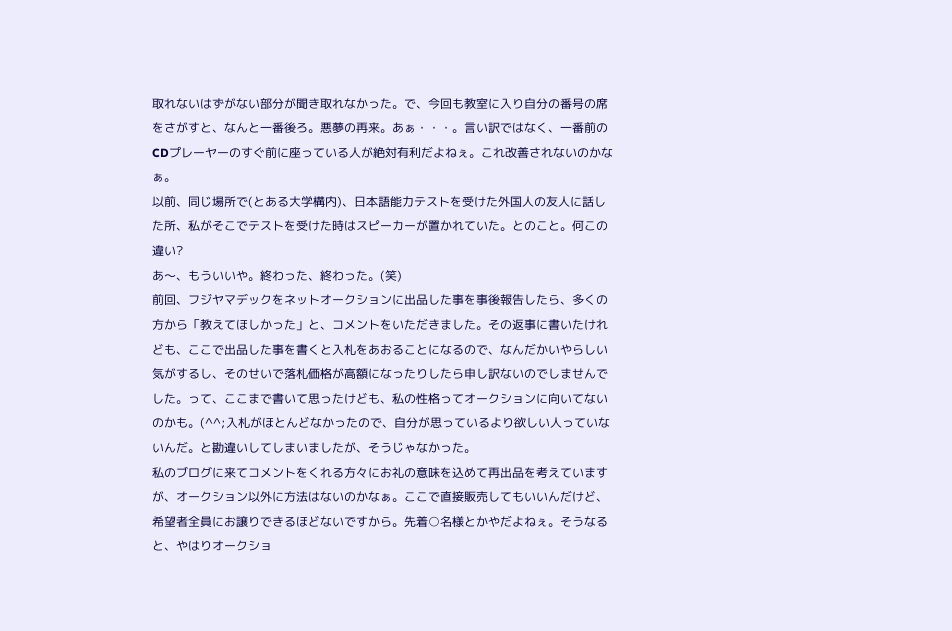取れないはずがない部分が聞き取れなかった。で、今回も教室に入り自分の番号の席をさがすと、なんと一番後ろ。悪夢の再来。あぁ・・・。言い訳ではなく、一番前のCDプレーヤーのすぐ前に座っている人が絶対有利だよねぇ。これ改善されないのかなぁ。
以前、同じ場所で(とある大学構内)、日本語能力テストを受けた外国人の友人に話した所、私がそこでテストを受けた時はスピーカーが置かれていた。とのこと。何この違い?
あ〜、もういいや。終わった、終わった。(笑)
前回、フジヤマデックをネットオークションに出品した事を事後報告したら、多くの方から「教えてほしかった」と、コメントをいただきました。その返事に書いたけれども、ここで出品した事を書くと入札をあおることになるので、なんだかいやらしい気がするし、そのせいで落札価格が高額になったりしたら申し訳ないのでしませんでした。って、ここまで書いて思ったけども、私の性格ってオークションに向いてないのかも。(^^;入札がほとんどなかったので、自分が思っているより欲しい人っていないんだ。と勘違いしてしまいましたが、そうじゃなかった。
私のブログに来てコメントをくれる方々にお礼の意味を込めて再出品を考えていますが、オークション以外に方法はないのかなぁ。ここで直接販売してもいいんだけど、希望者全員にお譲りできるほどないですから。先着○名様とかやだよねぇ。そうなると、やはりオークショ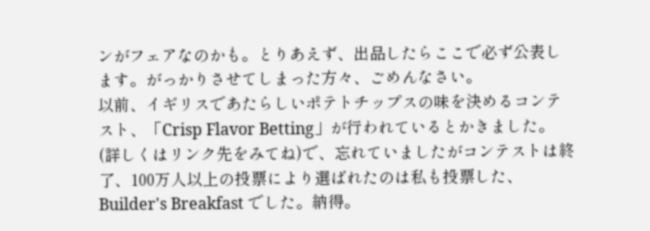ンがフェアなのかも。とりあえず、出品したらここで必ず公表します。がっかりさせてしまった方々、ごめんなさい。
以前、イギリスであたらしいポテトチップスの味を決めるコンテスト、「Crisp Flavor Betting」が行われているとかきました。(詳しくはリンク先をみてね)で、忘れていましたがコンテストは終了、100万人以上の投票により選ばれたのは私も投票した、Builder's Breakfast でした。納得。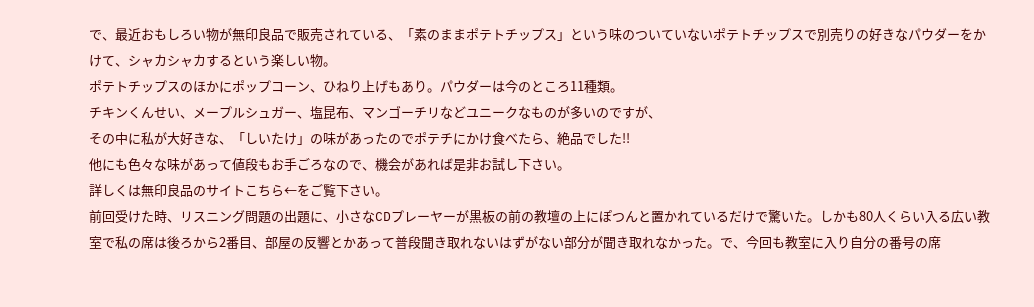で、最近おもしろい物が無印良品で販売されている、「素のままポテトチップス」という味のついていないポテトチップスで別売りの好きなパウダーをかけて、シャカシャカするという楽しい物。
ポテトチップスのほかにポップコーン、ひねり上げもあり。パウダーは今のところ11種類。
チキンくんせい、メープルシュガー、塩昆布、マンゴーチリなどユニークなものが多いのですが、
その中に私が大好きな、「しいたけ」の味があったのでポテチにかけ食べたら、絶品でした!!
他にも色々な味があって値段もお手ごろなので、機会があれば是非お試し下さい。
詳しくは無印良品のサイトこちら←をご覧下さい。
前回受けた時、リスニング問題の出題に、小さなCDプレーヤーが黒板の前の教壇の上にぽつんと置かれているだけで驚いた。しかも80人くらい入る広い教室で私の席は後ろから2番目、部屋の反響とかあって普段聞き取れないはずがない部分が聞き取れなかった。で、今回も教室に入り自分の番号の席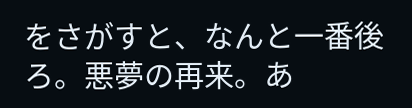をさがすと、なんと一番後ろ。悪夢の再来。あ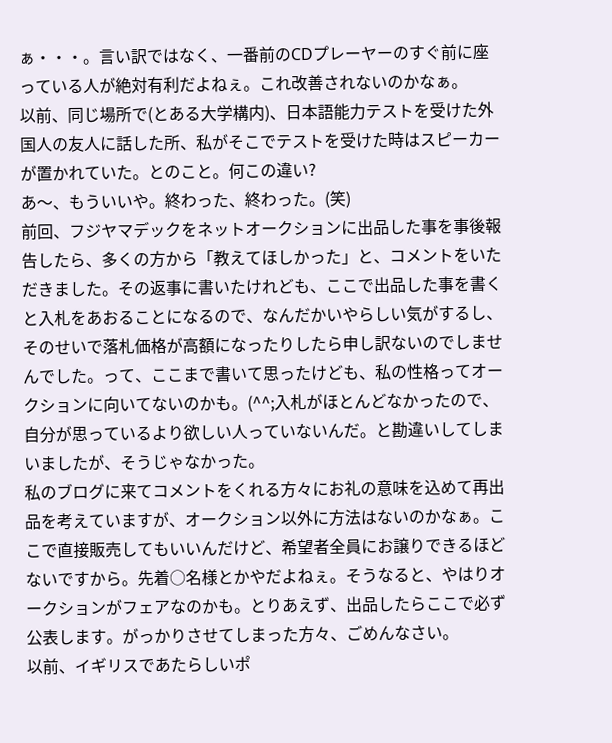ぁ・・・。言い訳ではなく、一番前のCDプレーヤーのすぐ前に座っている人が絶対有利だよねぇ。これ改善されないのかなぁ。
以前、同じ場所で(とある大学構内)、日本語能力テストを受けた外国人の友人に話した所、私がそこでテストを受けた時はスピーカーが置かれていた。とのこと。何この違い?
あ〜、もういいや。終わった、終わった。(笑)
前回、フジヤマデックをネットオークションに出品した事を事後報告したら、多くの方から「教えてほしかった」と、コメントをいただきました。その返事に書いたけれども、ここで出品した事を書くと入札をあおることになるので、なんだかいやらしい気がするし、そのせいで落札価格が高額になったりしたら申し訳ないのでしませんでした。って、ここまで書いて思ったけども、私の性格ってオークションに向いてないのかも。(^^;入札がほとんどなかったので、自分が思っているより欲しい人っていないんだ。と勘違いしてしまいましたが、そうじゃなかった。
私のブログに来てコメントをくれる方々にお礼の意味を込めて再出品を考えていますが、オークション以外に方法はないのかなぁ。ここで直接販売してもいいんだけど、希望者全員にお譲りできるほどないですから。先着○名様とかやだよねぇ。そうなると、やはりオークションがフェアなのかも。とりあえず、出品したらここで必ず公表します。がっかりさせてしまった方々、ごめんなさい。
以前、イギリスであたらしいポ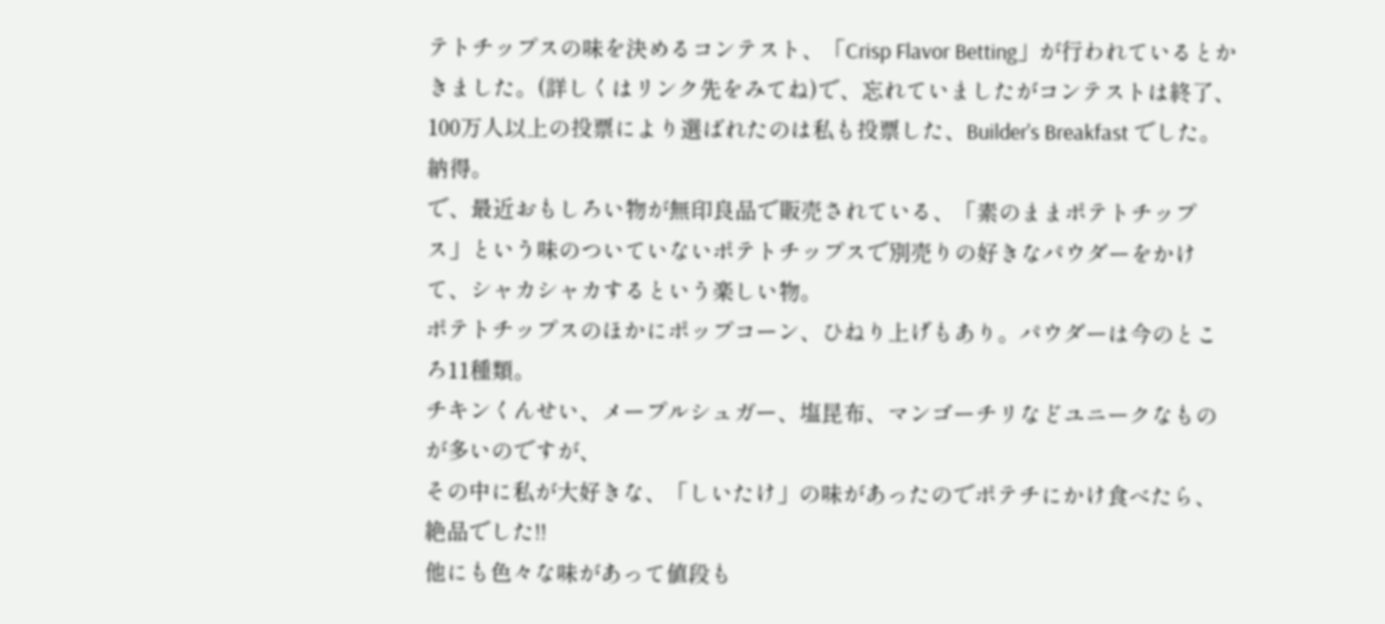テトチップスの味を決めるコンテスト、「Crisp Flavor Betting」が行われているとかきました。(詳しくはリンク先をみてね)で、忘れていましたがコンテストは終了、100万人以上の投票により選ばれたのは私も投票した、Builder's Breakfast でした。納得。
で、最近おもしろい物が無印良品で販売されている、「素のままポテトチップス」という味のついていないポテトチップスで別売りの好きなパウダーをかけて、シャカシャカするという楽しい物。
ポテトチップスのほかにポップコーン、ひねり上げもあり。パウダーは今のところ11種類。
チキンくんせい、メープルシュガー、塩昆布、マンゴーチリなどユニークなものが多いのですが、
その中に私が大好きな、「しいたけ」の味があったのでポテチにかけ食べたら、絶品でした!!
他にも色々な味があって値段も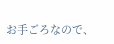お手ごろなので、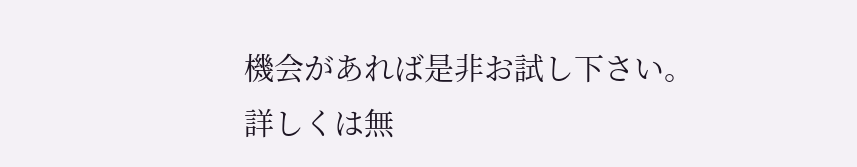機会があれば是非お試し下さい。
詳しくは無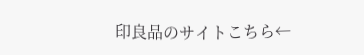印良品のサイトこちら←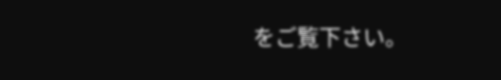をご覧下さい。